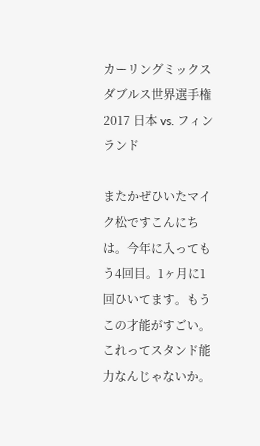カーリングミックスダブルス世界選手権2017 日本 vs. フィンランド

またかぜひいたマイク松ですこんにちは。今年に入ってもう4回目。1ヶ月に1回ひいてます。もうこの才能がすごい。これってスタンド能力なんじゃないか。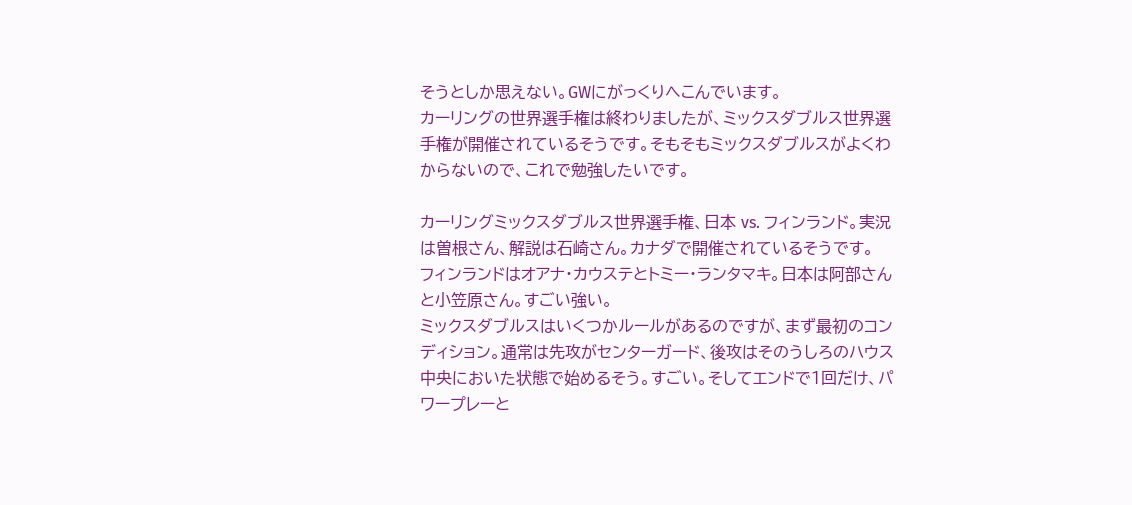そうとしか思えない。GWにがっくりへこんでいます。
カーリングの世界選手権は終わりましたが、ミックスダブルス世界選手権が開催されているそうです。そもそもミックスダブルスがよくわからないので、これで勉強したいです。

カーリングミックスダブルス世界選手権、日本 vs. フィンランド。実況は曽根さん、解説は石崎さん。カナダで開催されているそうです。
フィンランドはオアナ・カウステとトミー・ランタマキ。日本は阿部さんと小笠原さん。すごい強い。
ミックスダブルスはいくつかルールがあるのですが、まず最初のコンディション。通常は先攻がセンターガード、後攻はそのうしろのハウス中央においた状態で始めるそう。すごい。そしてエンドで1回だけ、パワープレーと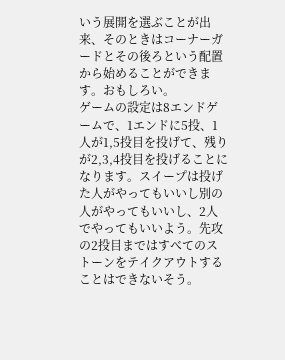いう展開を選ぶことが出来、そのときはコーナーガードとその後ろという配置から始めることができます。おもしろい。
ゲームの設定は8エンドゲームで、1エンドに5投、1人が1,5投目を投げて、残りが2,3,4投目を投げることになります。スイープは投げた人がやってもいいし別の人がやってもいいし、2人でやってもいいよう。先攻の2投目まではすべてのストーンをテイクアウトすることはできないそう。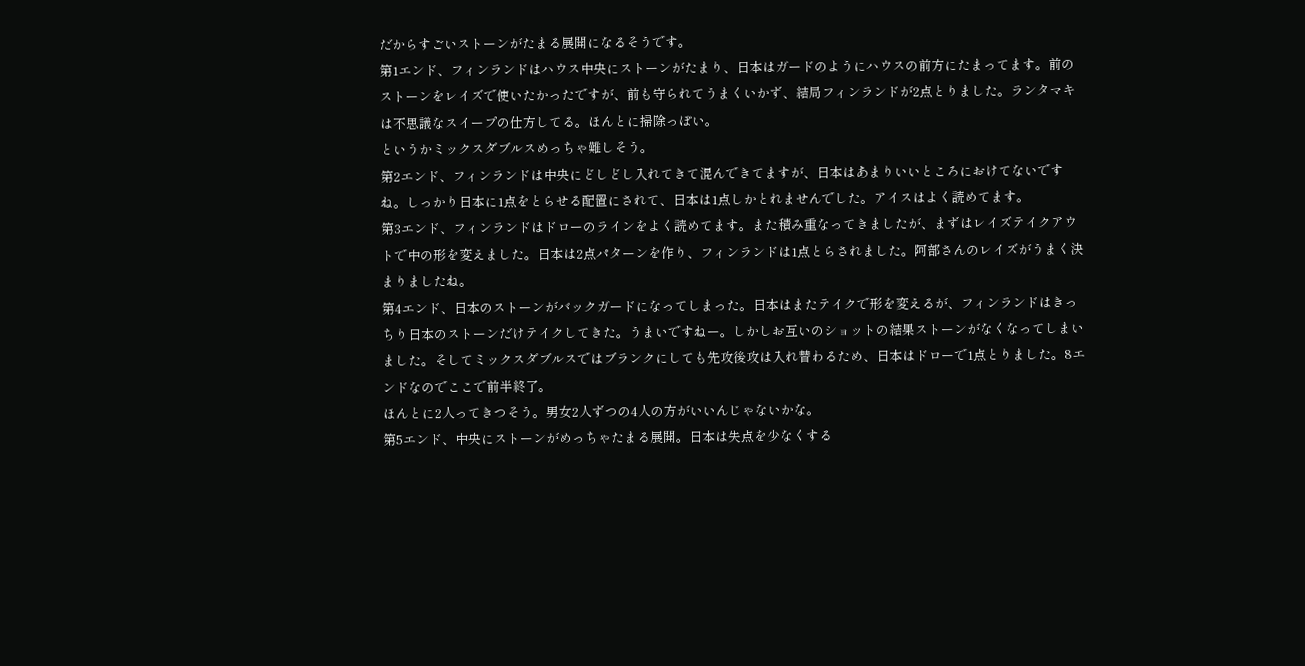だからすごいストーンがたまる展開になるそうです。
第1エンド、フィンランドはハウス中央にストーンがたまり、日本はガードのようにハウスの前方にたまってます。前のストーンをレイズで使いたかったですが、前も守られてうまくいかず、結局フィンランドが2点とりました。ランタマキは不思議なスイープの仕方してる。ほんとに掃除っぽい。
というかミックスダブルスめっちゃ難しそう。
第2エンド、フィンランドは中央にどしどし入れてきて混んできてますが、日本はあまりいいところにおけてないですね。しっかり日本に1点をとらせる配置にされて、日本は1点しかとれませんでした。アイスはよく読めてます。
第3エンド、フィンランドはドローのラインをよく読めてます。また積み重なってきましたが、まずはレイズテイクアウトで中の形を変えました。日本は2点パターンを作り、フィンランドは1点とらされました。阿部さんのレイズがうまく決まりましたね。
第4エンド、日本のストーンがバックガードになってしまった。日本はまたテイクで形を変えるが、フィンランドはきっちり日本のストーンだけテイクしてきた。うまいですねー。しかしお互いのショットの結果ストーンがなくなってしまいました。そしてミックスダブルスではブランクにしても先攻後攻は入れ替わるため、日本はドローで1点とりました。8エンドなのでここで前半終了。
ほんとに2人ってきつそう。男女2人ずつの4人の方がいいんじゃないかな。
第5エンド、中央にストーンがめっちゃたまる展開。日本は失点を少なくする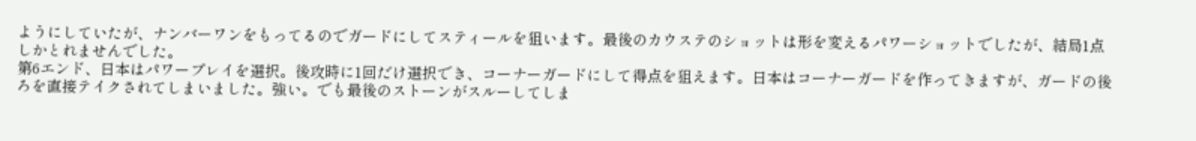ようにしていたが、ナンバーワンをもってるのでガードにしてスティールを狙います。最後のカウステのショットは形を変えるパワーショットでしたが、結局1点しかとれませんでした。
第6エンド、日本はパワープレイを選択。後攻時に1回だけ選択でき、コーナーガードにして得点を狙えます。日本はコーナーガードを作ってきますが、ガードの後ろを直接テイクされてしまいました。強い。でも最後のストーンがスルーしてしま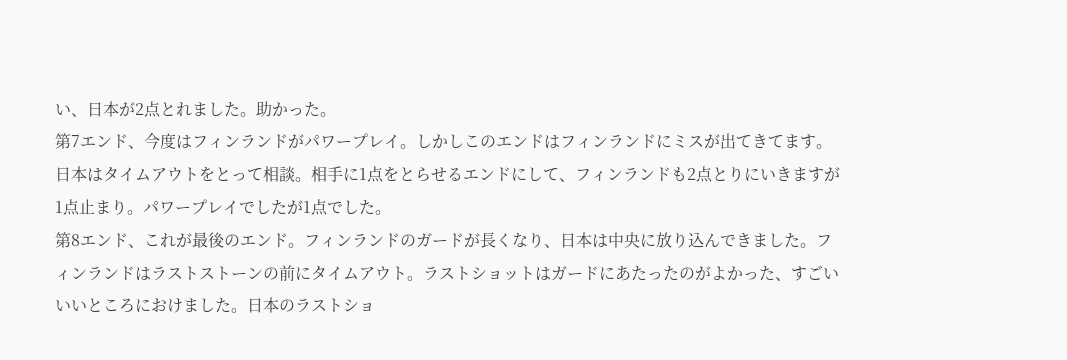い、日本が2点とれました。助かった。
第7エンド、今度はフィンランドがパワープレイ。しかしこのエンドはフィンランドにミスが出てきてます。日本はタイムアウトをとって相談。相手に1点をとらせるエンドにして、フィンランドも2点とりにいきますが1点止まり。パワープレイでしたが1点でした。
第8エンド、これが最後のエンド。フィンランドのガードが長くなり、日本は中央に放り込んできました。フィンランドはラストストーンの前にタイムアウト。ラストショットはガードにあたったのがよかった、すごいいいところにおけました。日本のラストショ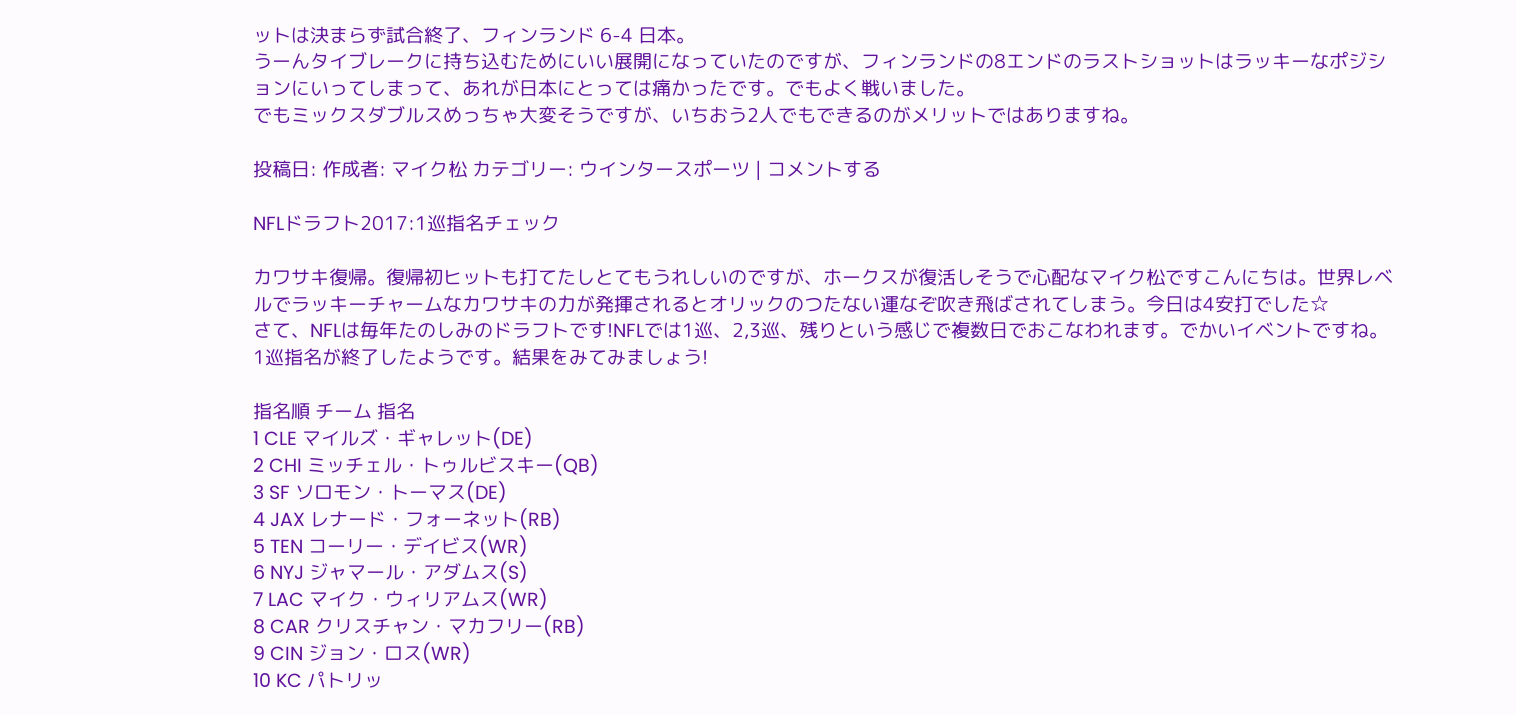ットは決まらず試合終了、フィンランド 6-4 日本。
うーんタイブレークに持ち込むためにいい展開になっていたのですが、フィンランドの8エンドのラストショットはラッキーなポジションにいってしまって、あれが日本にとっては痛かったです。でもよく戦いました。
でもミックスダブルスめっちゃ大変そうですが、いちおう2人でもできるのがメリットではありますね。

投稿日: 作成者: マイク松 カテゴリー: ウインタースポーツ | コメントする

NFLドラフト2017:1巡指名チェック

カワサキ復帰。復帰初ヒットも打てたしとてもうれしいのですが、ホークスが復活しそうで心配なマイク松ですこんにちは。世界レベルでラッキーチャームなカワサキの力が発揮されるとオリックのつたない運なぞ吹き飛ばされてしまう。今日は4安打でした☆
さて、NFLは毎年たのしみのドラフトです!NFLでは1巡、2,3巡、残りという感じで複数日でおこなわれます。でかいイベントですね。1巡指名が終了したようです。結果をみてみましょう!

指名順 チーム 指名
1 CLE マイルズ・ギャレット(DE)
2 CHI ミッチェル・トゥルビスキー(QB)
3 SF ソロモン・トーマス(DE)
4 JAX レナード・フォーネット(RB)
5 TEN コーリー・デイビス(WR)
6 NYJ ジャマール・アダムス(S)
7 LAC マイク・ウィリアムス(WR)
8 CAR クリスチャン・マカフリー(RB)
9 CIN ジョン・ロス(WR)
10 KC パトリッ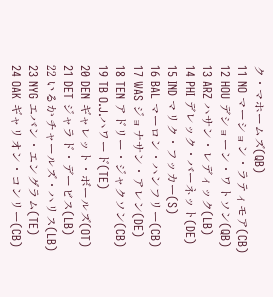ク・マホームズ(QB)
11 NO マーション・ラティモア(CB)
12 HOU デショーン・ワトソン(QB)
13 ARZ ハサン・レディック(LB)
14 PHI デレック・バーネット(DE)
15 IND マリク・フッカー(S)
16 BAL マーロン・ハンフリー(CB)
17 WAS ジョナサン・アレン(DE)
18 TEN アドリー・ジャクソン(CB)
19 TB O.J.ハワード(TE)
20 DEN ギャレット・ボールズ(OT)
21 DET ジャラド・デービス(LB)
22 いるか チャールズ・ハリス(LB)
23 NYG エバン・エングラム(TE)
24 OAK ギャリオン・コンリー(CB)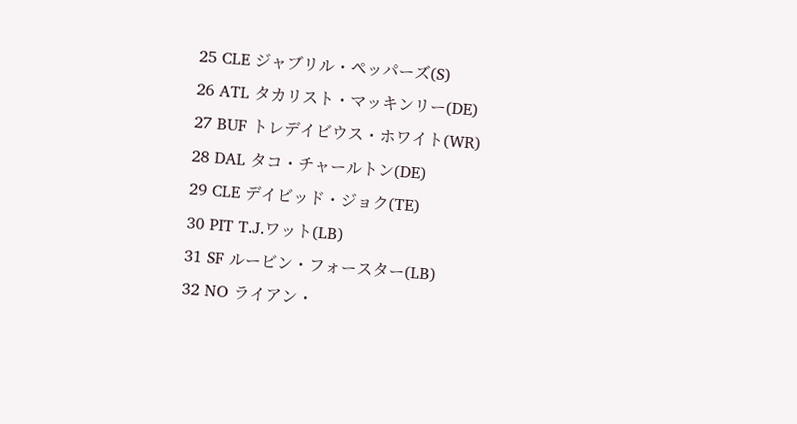25 CLE ジャブリル・ペッパーズ(S)
26 ATL タカリスト・マッキンリー(DE)
27 BUF トレデイビウス・ホワイト(WR)
28 DAL タコ・チャールトン(DE)
29 CLE デイビッド・ジョク(TE)
30 PIT T.J.ワット(LB)
31 SF ルービン・フォースター(LB)
32 NO ライアン・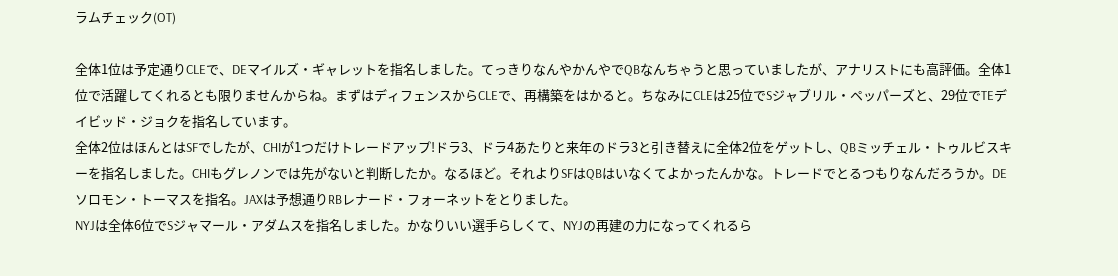ラムチェック(OT)

全体1位は予定通りCLEで、DEマイルズ・ギャレットを指名しました。てっきりなんやかんやでQBなんちゃうと思っていましたが、アナリストにも高評価。全体1位で活躍してくれるとも限りませんからね。まずはディフェンスからCLEで、再構築をはかると。ちなみにCLEは25位でSジャブリル・ペッパーズと、29位でTEデイビッド・ジョクを指名しています。
全体2位はほんとはSFでしたが、CHIが1つだけトレードアップ!ドラ3、ドラ4あたりと来年のドラ3と引き替えに全体2位をゲットし、QBミッチェル・トゥルビスキーを指名しました。CHIもグレノンでは先がないと判断したか。なるほど。それよりSFはQBはいなくてよかったんかな。トレードでとるつもりなんだろうか。DEソロモン・トーマスを指名。JAXは予想通りRBレナード・フォーネットをとりました。
NYJは全体6位でSジャマール・アダムスを指名しました。かなりいい選手らしくて、NYJの再建の力になってくれるら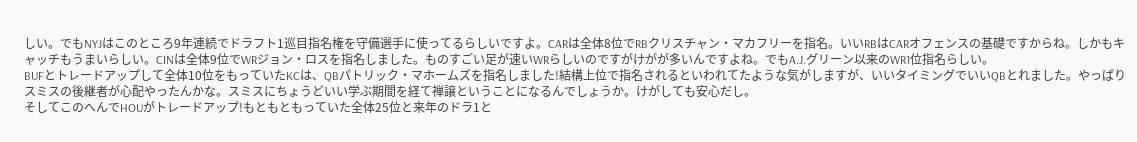しい。でもNYJはこのところ9年連続でドラフト1巡目指名権を守備選手に使ってるらしいですよ。CARは全体8位でRBクリスチャン・マカフリーを指名。いいRBはCARオフェンスの基礎ですからね。しかもキャッチもうまいらしい。CINは全体9位でWRジョン・ロスを指名しました。ものすごい足が速いWRらしいのですがけがが多いんですよね。でもA.J.グリーン以来のWR1位指名らしい。
BUFとトレードアップして全体10位をもっていたKCは、QBパトリック・マホームズを指名しました!結構上位で指名されるといわれてたような気がしますが、いいタイミングでいいQBとれました。やっぱりスミスの後継者が心配やったんかな。スミスにちょうどいい学ぶ期間を経て禅譲ということになるんでしょうか。けがしても安心だし。
そしてこのへんでHOUがトレードアップ!もともともっていた全体25位と来年のドラ1と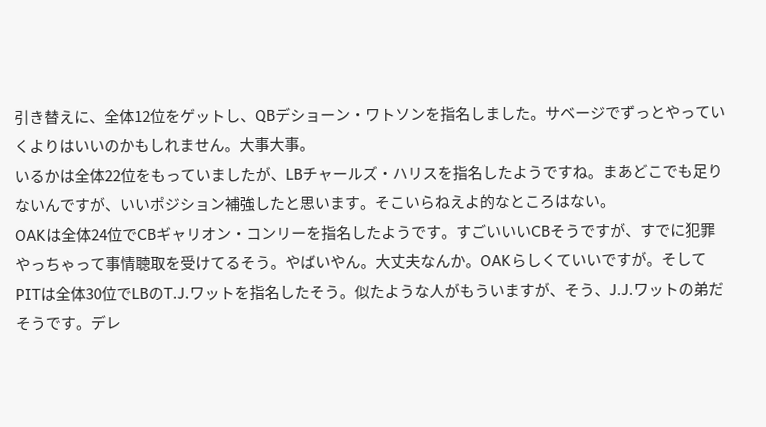引き替えに、全体12位をゲットし、QBデショーン・ワトソンを指名しました。サベージでずっとやっていくよりはいいのかもしれません。大事大事。
いるかは全体22位をもっていましたが、LBチャールズ・ハリスを指名したようですね。まあどこでも足りないんですが、いいポジション補強したと思います。そこいらねえよ的なところはない。
OAKは全体24位でCBギャリオン・コンリーを指名したようです。すごいいいCBそうですが、すでに犯罪やっちゃって事情聴取を受けてるそう。やばいやん。大丈夫なんか。OAKらしくていいですが。そしてPITは全体30位でLBのT.J.ワットを指名したそう。似たような人がもういますが、そう、J.J.ワットの弟だそうです。デレ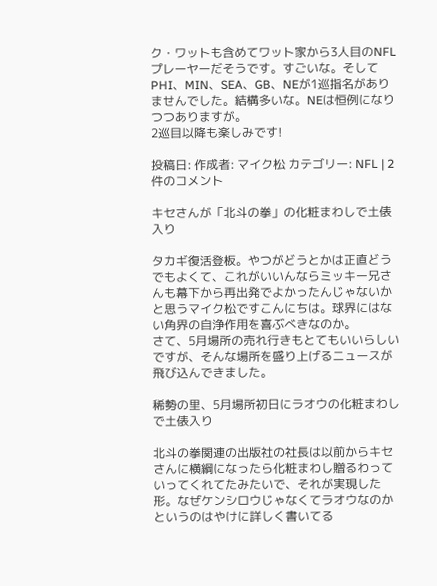ク・ワットも含めてワット家から3人目のNFLプレーヤーだそうです。すごいな。そしてPHI、MIN、SEA、GB、NEが1巡指名がありませんでした。結構多いな。NEは恒例になりつつありますが。
2巡目以降も楽しみです!

投稿日: 作成者: マイク松 カテゴリー: NFL | 2件のコメント

キセさんが「北斗の拳」の化粧まわしで土俵入り

タカギ復活登板。やつがどうとかは正直どうでもよくて、これがいいんならミッキー兄さんも幕下から再出発でよかったんじゃないかと思うマイク松ですこんにちは。球界にはない角界の自浄作用を喜ぶべきなのか。
さて、5月場所の売れ行きもとてもいいらしいですが、そんな場所を盛り上げるニュースが飛び込んできました。

稀勢の里、5月場所初日にラオウの化粧まわしで土俵入り

北斗の拳関連の出版社の社長は以前からキセさんに横綱になったら化粧まわし贈るわっていってくれてたみたいで、それが実現した形。なぜケンシロウじゃなくてラオウなのかというのはやけに詳しく書いてる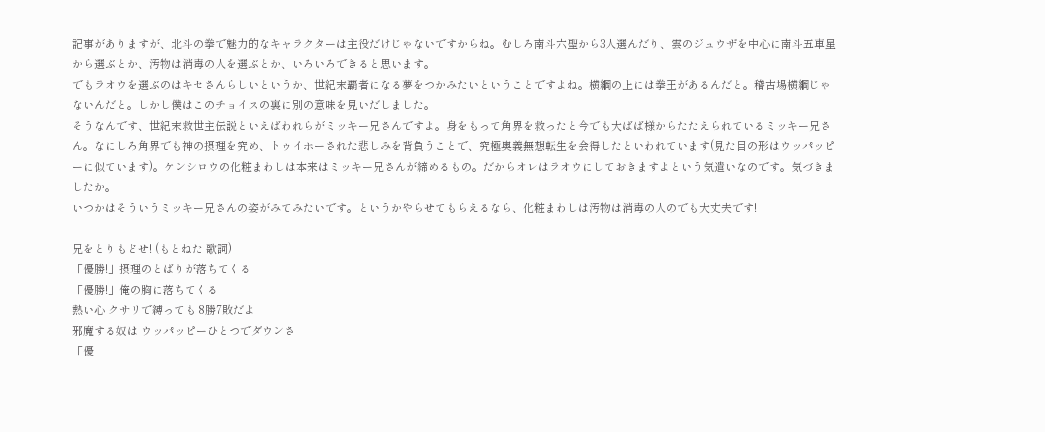記事がありますが、北斗の拳で魅力的なキャラクターは主役だけじゃないですからね。むしろ南斗六聖から3人選んだり、雲のジュウザを中心に南斗五車星から選ぶとか、汚物は消毒の人を選ぶとか、いろいろできると思います。
でもラオウを選ぶのはキセさんらしいというか、世紀末覇者になる夢をつかみたいということですよね。横綱の上には拳王があるんだと。稽古場横綱じゃないんだと。しかし僕はこのチョイスの裏に別の意味を見いだしました。
そうなんです、世紀末救世主伝説といえばわれらがミッキー兄さんですよ。身をもって角界を救ったと今でも大ばば様からたたえられているミッキー兄さん。なにしろ角界でも神の摂理を究め、トゥイホーされた悲しみを背負うことで、究極奥義無想転生を会得したといわれています(見た目の形はウッパッピーに似ています)。ケンシロウの化粧まわしは本来はミッキー兄さんが締めるもの。だからオレはラオウにしておきますよという気遣いなのです。気づきましたか。
いつかはそういうミッキー兄さんの姿がみてみたいです。というかやらせてもらえるなら、化粧まわしは汚物は消毒の人のでも大丈夫です!

兄をとりもどせ! (もとねた 歌詞)
「優勝!」摂理のとばりが落ちてくる
「優勝!」俺の胸に落ちてくる
熱い心 クサリで縛っても 8勝7敗だよ
邪魔する奴は ウッパッピーひとつでダウンさ
「優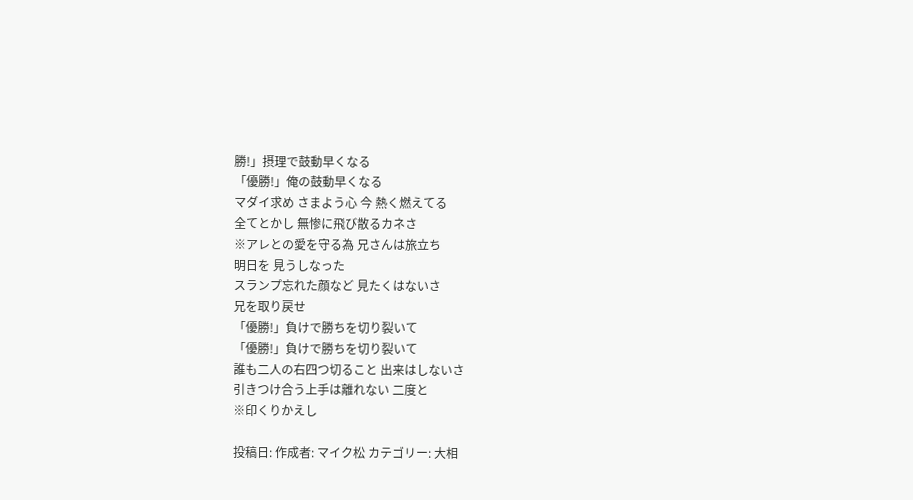勝!」摂理で鼓動早くなる
「優勝!」俺の鼓動早くなる
マダイ求め さまよう心 今 熱く燃えてる
全てとかし 無惨に飛び散るカネさ
※アレとの愛を守る為 兄さんは旅立ち
明日を 見うしなった
スランプ忘れた顔など 見たくはないさ
兄を取り戻せ
「優勝!」負けで勝ちを切り裂いて
「優勝!」負けで勝ちを切り裂いて
誰も二人の右四つ切ること 出来はしないさ
引きつけ合う上手は離れない 二度と
※印くりかえし

投稿日: 作成者: マイク松 カテゴリー: 大相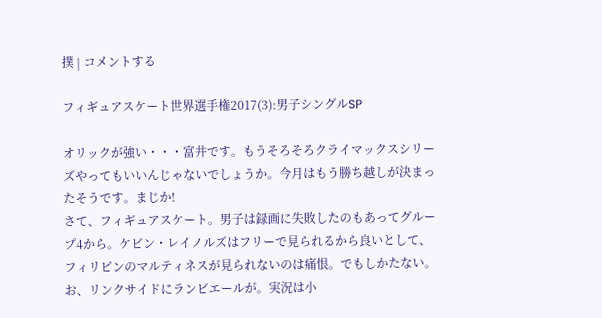撲 | コメントする

フィギュアスケート世界選手権2017(3):男子シングルSP

オリックが強い・・・富井です。もうそろそろクライマックスシリーズやってもいいんじゃないでしょうか。今月はもう勝ち越しが決まったそうです。まじか!
さて、フィギュアスケート。男子は録画に失敗したのもあってグループ4から。ケビン・レイノルズはフリーで見られるから良いとして、フィリピンのマルティネスが見られないのは痛恨。でもしかたない。お、リンクサイドにランビエールが。実況は小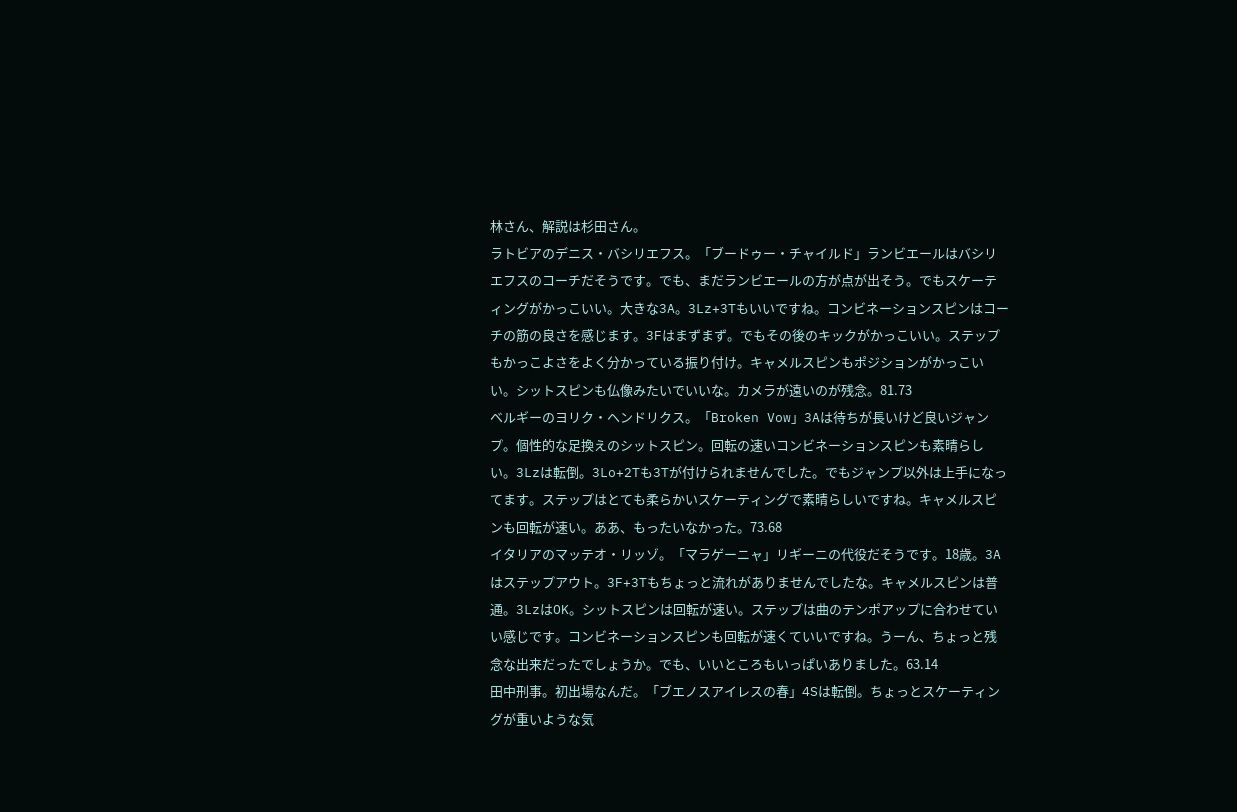林さん、解説は杉田さん。
ラトビアのデニス・バシリエフス。「ブードゥー・チャイルド」ランビエールはバシリエフスのコーチだそうです。でも、まだランビエールの方が点が出そう。でもスケーティングがかっこいい。大きな3A。3Lz+3Tもいいですね。コンビネーションスピンはコーチの筋の良さを感じます。3Fはまずまず。でもその後のキックがかっこいい。ステップもかっこよさをよく分かっている振り付け。キャメルスピンもポジションがかっこいい。シットスピンも仏像みたいでいいな。カメラが遠いのが残念。81.73
ベルギーのヨリク・ヘンドリクス。「Broken Vow」3Aは待ちが長いけど良いジャンプ。個性的な足換えのシットスピン。回転の速いコンビネーションスピンも素晴らしい。3Lzは転倒。3Lo+2Tも3Tが付けられませんでした。でもジャンプ以外は上手になってます。ステップはとても柔らかいスケーティングで素晴らしいですね。キャメルスピンも回転が速い。ああ、もったいなかった。73.68
イタリアのマッテオ・リッゾ。「マラゲーニャ」リギーニの代役だそうです。18歳。3Aはステップアウト。3F+3Tもちょっと流れがありませんでしたな。キャメルスピンは普通。3LzはOK。シットスピンは回転が速い。ステップは曲のテンポアップに合わせていい感じです。コンビネーションスピンも回転が速くていいですね。うーん、ちょっと残念な出来だったでしょうか。でも、いいところもいっぱいありました。63.14
田中刑事。初出場なんだ。「ブエノスアイレスの春」4Sは転倒。ちょっとスケーティングが重いような気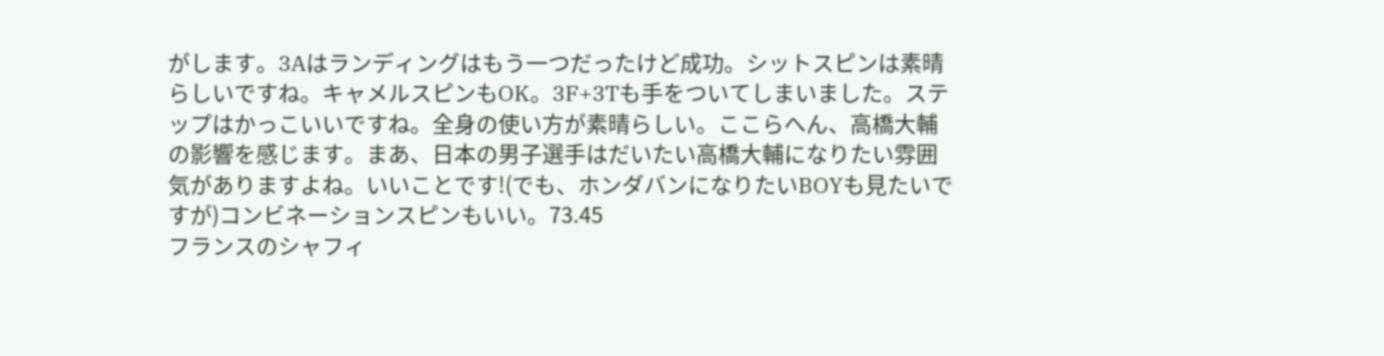がします。3Aはランディングはもう一つだったけど成功。シットスピンは素晴らしいですね。キャメルスピンもOK。3F+3Tも手をついてしまいました。ステップはかっこいいですね。全身の使い方が素晴らしい。ここらへん、高橋大輔の影響を感じます。まあ、日本の男子選手はだいたい高橋大輔になりたい雰囲気がありますよね。いいことです!(でも、ホンダバンになりたいBOYも見たいですが)コンビネーションスピンもいい。73.45
フランスのシャフィ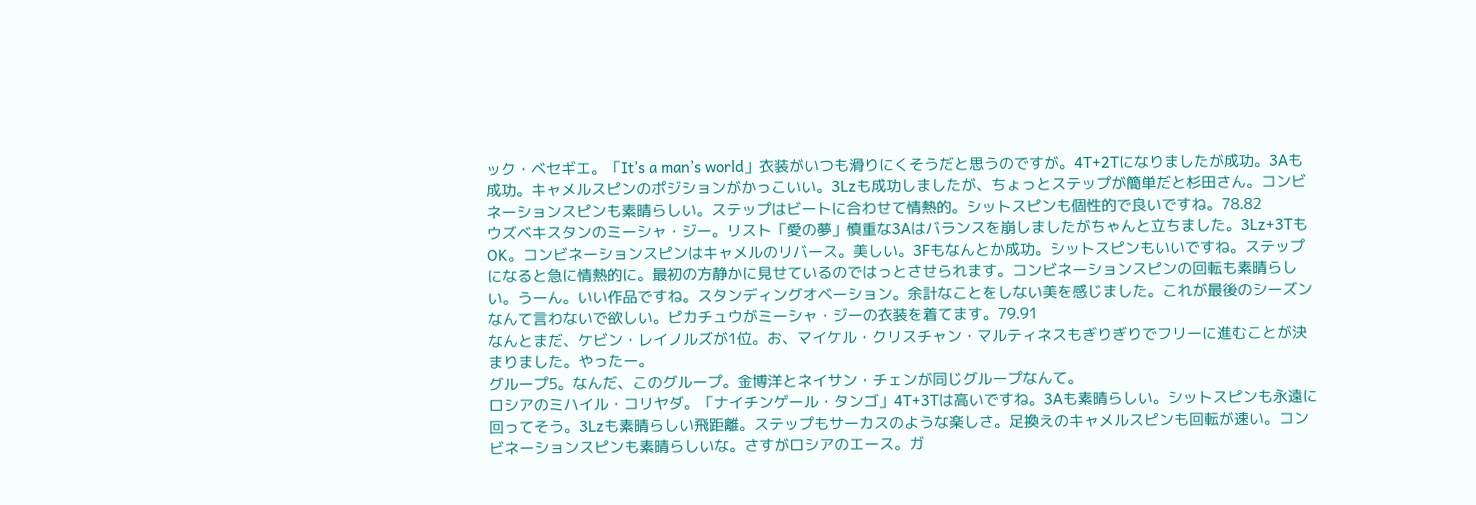ック・ベセギエ。「It’s a man’s world」衣装がいつも滑りにくそうだと思うのですが。4T+2Tになりましたが成功。3Aも成功。キャメルスピンのポジションがかっこいい。3Lzも成功しましたが、ちょっとステップが簡単だと杉田さん。コンビネーションスピンも素晴らしい。ステップはビートに合わせて情熱的。シットスピンも個性的で良いですね。78.82
ウズベキスタンのミーシャ・ジー。リスト「愛の夢」慎重な3Aはバランスを崩しましたがちゃんと立ちました。3Lz+3TもOK。コンビネーションスピンはキャメルのリバース。美しい。3Fもなんとか成功。シットスピンもいいですね。ステップになると急に情熱的に。最初の方静かに見せているのではっとさせられます。コンビネーションスピンの回転も素晴らしい。うーん。いい作品ですね。スタンディングオベーション。余計なことをしない美を感じました。これが最後のシーズンなんて言わないで欲しい。ピカチュウがミーシャ・ジーの衣装を着てます。79.91
なんとまだ、ケビン・レイノルズが1位。お、マイケル・クリスチャン・マルティネスもぎりぎりでフリーに進むことが決まりました。やったー。
グループ5。なんだ、このグループ。金博洋とネイサン・チェンが同じグループなんて。
ロシアのミハイル・コリヤダ。「ナイチンゲール・タンゴ」4T+3Tは高いですね。3Aも素晴らしい。シットスピンも永遠に回ってそう。3Lzも素晴らしい飛距離。ステップもサーカスのような楽しさ。足換えのキャメルスピンも回転が速い。コンビネーションスピンも素晴らしいな。さすがロシアのエース。ガ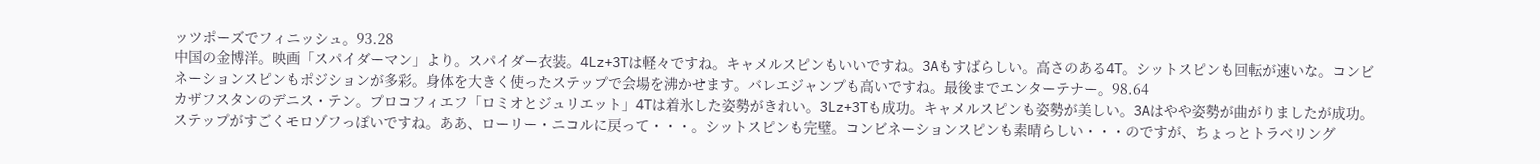ッツポーズでフィニッシュ。93.28
中国の金博洋。映画「スパイダーマン」より。スパイダー衣装。4Lz+3Tは軽々ですね。キャメルスピンもいいですね。3Aもすばらしい。高さのある4T。シットスピンも回転が速いな。コンビネーションスピンもポジションが多彩。身体を大きく使ったステップで会場を沸かせます。バレエジャンプも高いですね。最後までエンターテナー。98.64
カザフスタンのデニス・テン。プロコフィエフ「ロミオとジュリエット」4Tは着氷した姿勢がきれい。3Lz+3Tも成功。キャメルスピンも姿勢が美しい。3Aはやや姿勢が曲がりましたが成功。ステップがすごくモロゾフっぽいですね。ああ、ローリー・ニコルに戻って・・・。シットスピンも完璧。コンビネーションスピンも素晴らしい・・・のですが、ちょっとトラベリング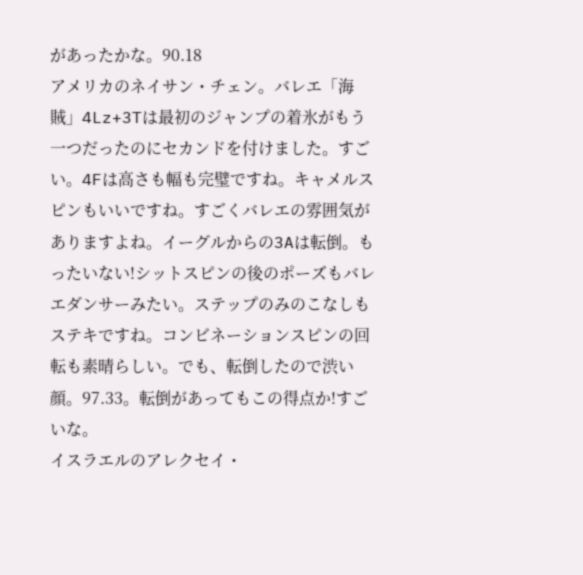があったかな。90.18
アメリカのネイサン・チェン。バレエ「海賊」4Lz+3Tは最初のジャンプの着氷がもう一つだったのにセカンドを付けました。すごい。4Fは高さも幅も完璧ですね。キャメルスピンもいいですね。すごくバレエの雰囲気がありますよね。イーグルからの3Aは転倒。もったいない!シットスピンの後のポーズもバレエダンサーみたい。ステップのみのこなしもステキですね。コンビネーションスピンの回転も素晴らしい。でも、転倒したので渋い顔。97.33。転倒があってもこの得点か!すごいな。
イスラエルのアレクセイ・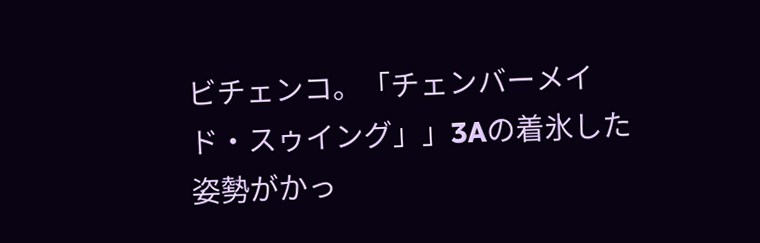ビチェンコ。「チェンバーメイド・スゥイング」」3Aの着氷した姿勢がかっ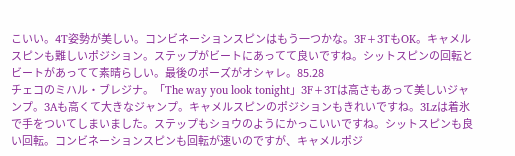こいい。4T姿勢が美しい。コンビネーションスピンはもう一つかな。3F+3TもOK。キャメルスピンも難しいポジション。ステップがビートにあってて良いですね。シットスピンの回転とビートがあってて素晴らしい。最後のポーズがオシャレ。85.28
チェコのミハル・ブレジナ。「The way you look tonight」3F+3Tは高さもあって美しいジャンプ。3Aも高くて大きなジャンプ。キャメルスピンのポジションもきれいですね。3Lzは着氷で手をついてしまいました。ステップもショウのようにかっこいいですね。シットスピンも良い回転。コンビネーションスピンも回転が速いのですが、キャメルポジ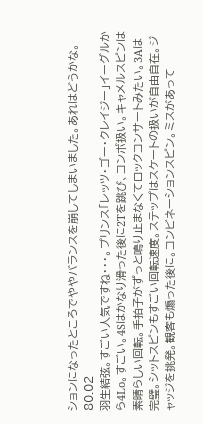ションになったところでややバランスを崩してしまいました。あれはどうかな。80.02
羽生結弦。すごい人気ですね・・・。プリンス「レッツ・ゴー・クレイジー」イーグルから4Lo。すごい。4Sはかなり滑った後に2Tを跳び、コンボ扱い。キャメルスピンは素晴らしい回転。手拍子がずっと鳴り止まなくてロックコンサートみたい。3Aは完璧。シットスピンもすごい回転速度。ステップはスケートの扱いが自由自在。ジャッジを挑発。観客も煽った後に。コンビネーションスピン。ミスがあって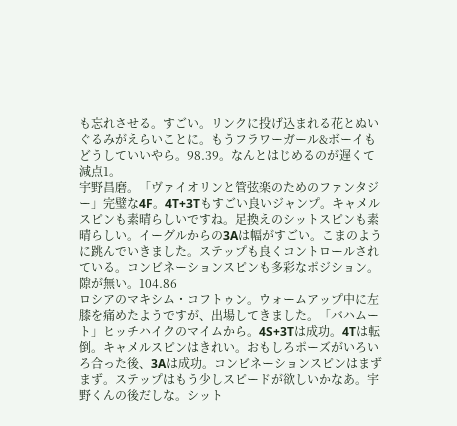も忘れさせる。すごい。リンクに投げ込まれる花とぬいぐるみがえらいことに。もうフラワーガール&ボーイもどうしていいやら。98.39。なんとはじめるのが遅くて減点1。
宇野昌磨。「ヴァイオリンと管弦楽のためのファンタジー」完璧な4F。4T+3Tもすごい良いジャンプ。キャメルスピンも素晴らしいですね。足換えのシットスピンも素晴らしい。イーグルからの3Aは幅がすごい。こまのように跳んでいきました。ステップも良くコントロールされている。コンビネーションスピンも多彩なポジション。隙が無い。104.86
ロシアのマキシム・コフトゥン。ウォームアップ中に左膝を痛めたようですが、出場してきました。「バハムート」ヒッチハイクのマイムから。4S+3Tは成功。4Tは転倒。キャメルスピンはきれい。おもしろポーズがいろいろ合った後、3Aは成功。コンビネーションスピンはまずまず。ステップはもう少しスピードが欲しいかなあ。宇野くんの後だしな。シット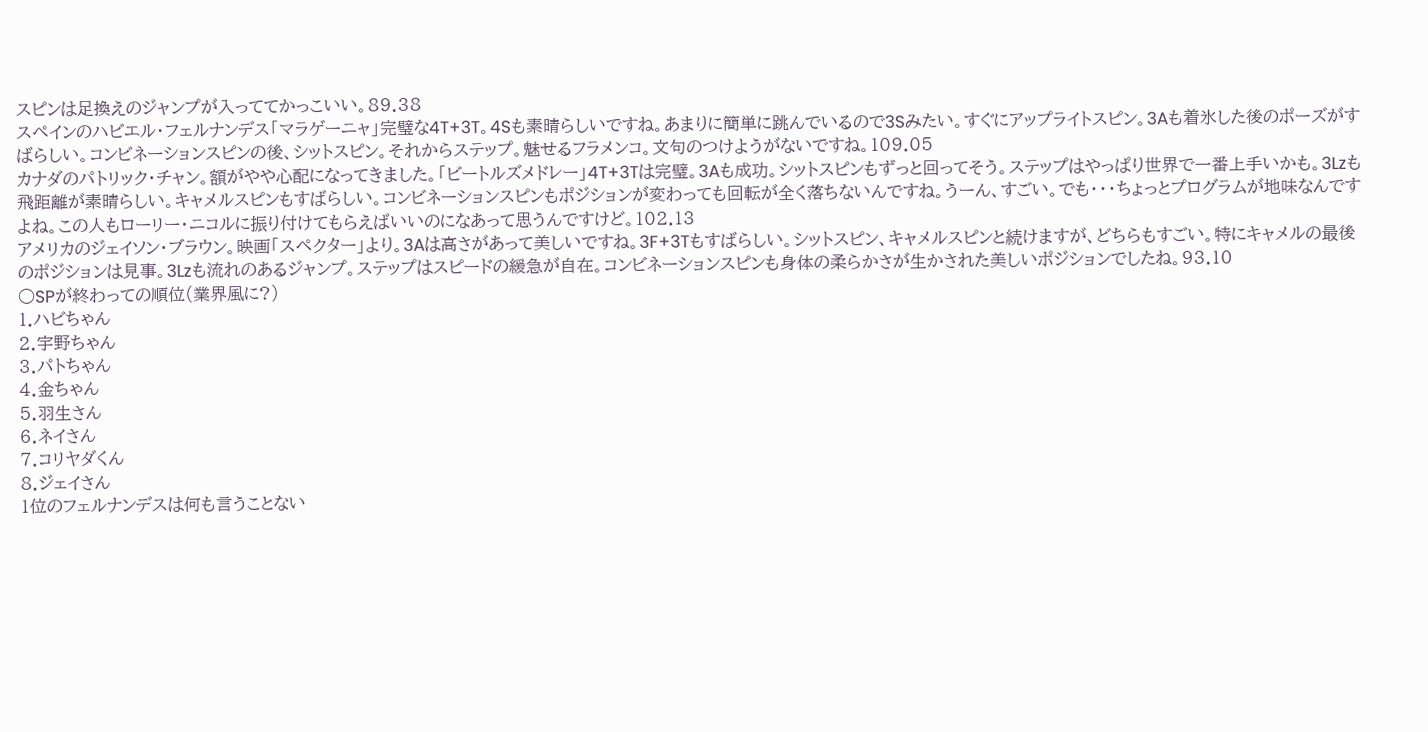スピンは足換えのジャンプが入っててかっこいい。89.38
スペインのハビエル・フェルナンデス「マラゲーニャ」完璧な4T+3T。4Sも素晴らしいですね。あまりに簡単に跳んでいるので3Sみたい。すぐにアップライトスピン。3Aも着氷した後のポーズがすばらしい。コンビネーションスピンの後、シットスピン。それからステップ。魅せるフラメンコ。文句のつけようがないですね。109.05
カナダのパトリック・チャン。額がやや心配になってきました。「ビートルズメドレー」4T+3Tは完璧。3Aも成功。シットスピンもずっと回ってそう。ステップはやっぱり世界で一番上手いかも。3Lzも飛距離が素晴らしい。キャメルスピンもすばらしい。コンビネーションスピンもポジションが変わっても回転が全く落ちないんですね。うーん、すごい。でも・・・ちょっとプログラムが地味なんですよね。この人もローリー・ニコルに振り付けてもらえばいいのになあって思うんですけど。102.13
アメリカのジェイソン・ブラウン。映画「スペクター」より。3Aは高さがあって美しいですね。3F+3Tもすばらしい。シットスピン、キャメルスピンと続けますが、どちらもすごい。特にキャメルの最後のポジションは見事。3Lzも流れのあるジャンプ。ステップはスピードの緩急が自在。コンビネーションスピンも身体の柔らかさが生かされた美しいポジションでしたね。93.10
○SPが終わっての順位(業界風に?)
1.ハビちゃん
2.宇野ちゃん
3.パトちゃん
4.金ちゃん
5.羽生さん
6.ネイさん
7.コリヤダくん
8.ジェイさん
1位のフェルナンデスは何も言うことない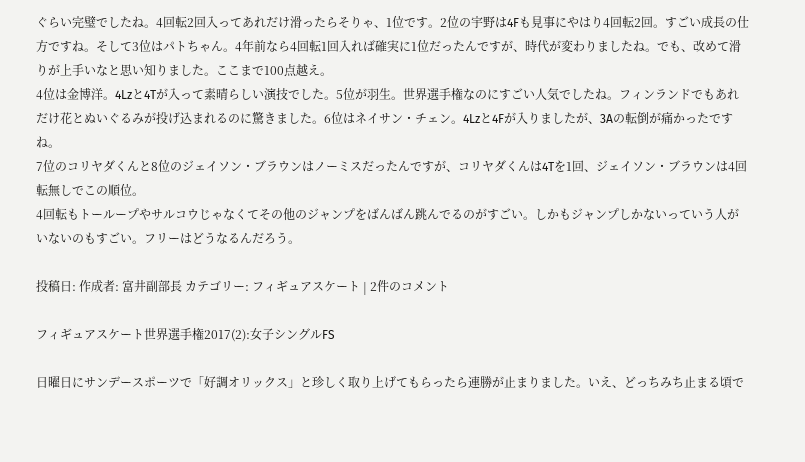ぐらい完璧でしたね。4回転2回入ってあれだけ滑ったらそりゃ、1位です。2位の宇野は4Fも見事にやはり4回転2回。すごい成長の仕方ですね。そして3位はパトちゃん。4年前なら4回転1回入れば確実に1位だったんですが、時代が変わりましたね。でも、改めて滑りが上手いなと思い知りました。ここまで100点越え。
4位は金博洋。4Lzと4Tが入って素晴らしい演技でした。5位が羽生。世界選手権なのにすごい人気でしたね。フィンランドでもあれだけ花とぬいぐるみが投げ込まれるのに驚きました。6位はネイサン・チェン。4Lzと4Fが入りましたが、3Aの転倒が痛かったですね。
7位のコリヤダくんと8位のジェイソン・ブラウンはノーミスだったんですが、コリヤダくんは4Tを1回、ジェイソン・ブラウンは4回転無しでこの順位。
4回転もトーループやサルコウじゃなくてその他のジャンプをばんばん跳んでるのがすごい。しかもジャンプしかないっていう人がいないのもすごい。フリーはどうなるんだろう。

投稿日: 作成者: 富井副部長 カテゴリー: フィギュアスケート | 2件のコメント

フィギュアスケート世界選手権2017(2):女子シングルFS

日曜日にサンデースポーツで「好調オリックス」と珍しく取り上げてもらったら連勝が止まりました。いえ、どっちみち止まる頃で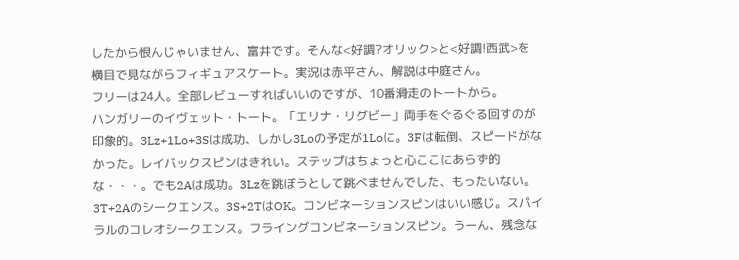したから恨んじゃいません、富井です。そんな<好調?オリック>と<好調!西武>を横目で見ながらフィギュアスケート。実況は赤平さん、解説は中庭さん。
フリーは24人。全部レビューすればいいのですが、10番滑走のトートから。
ハンガリーのイヴェット・トート。「エリナ・リグビー」両手をぐるぐる回すのが印象的。3Lz+1Lo+3Sは成功、しかし3Loの予定が1Loに。3Fは転倒、スピードがなかった。レイバックスピンはきれい。ステップはちょっと心ここにあらず的な・・・。でも2Aは成功。3Lzを跳ぼうとして跳べませんでした、もったいない。3T+2Aのシークエンス。3S+2TはOK。コンビネーションスピンはいい感じ。スパイラルのコレオシークエンス。フライングコンビネーションスピン。うーん、残念な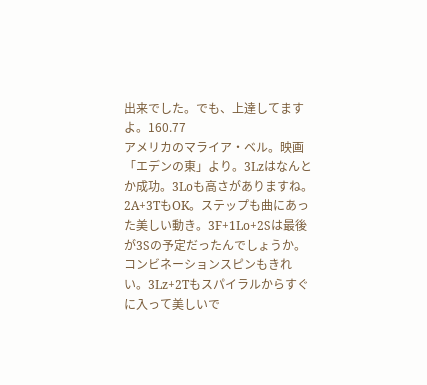出来でした。でも、上達してますよ。160.77
アメリカのマライア・ベル。映画「エデンの東」より。3Lzはなんとか成功。3Loも高さがありますね。2A+3TもOK。ステップも曲にあった美しい動き。3F+1Lo+2Sは最後が3Sの予定だったんでしょうか。コンビネーションスピンもきれい。3Lz+2Tもスパイラルからすぐに入って美しいで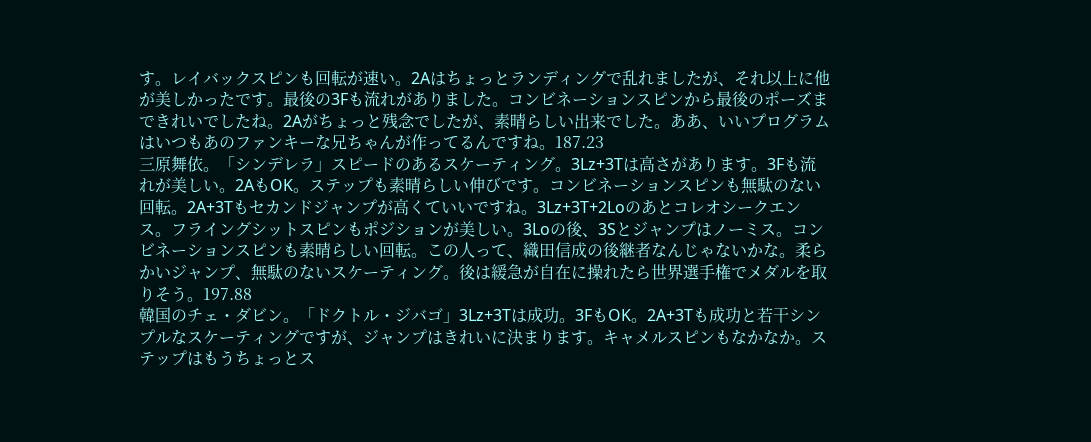す。レイバックスピンも回転が速い。2Aはちょっとランディングで乱れましたが、それ以上に他が美しかったです。最後の3Fも流れがありました。コンビネーションスピンから最後のポーズまできれいでしたね。2Aがちょっと残念でしたが、素晴らしい出来でした。ああ、いいプログラムはいつもあのファンキーな兄ちゃんが作ってるんですね。187.23
三原舞依。「シンデレラ」スピードのあるスケーティング。3Lz+3Tは高さがあります。3Fも流れが美しい。2AもOK。ステップも素晴らしい伸びです。コンビネーションスピンも無駄のない回転。2A+3Tもセカンドジャンプが高くていいですね。3Lz+3T+2Loのあとコレオシークエンス。フライングシットスピンもポジションが美しい。3Loの後、3Sとジャンプはノーミス。コンビネーションスピンも素晴らしい回転。この人って、織田信成の後継者なんじゃないかな。柔らかいジャンプ、無駄のないスケーティング。後は緩急が自在に操れたら世界選手権でメダルを取りそう。197.88
韓国のチェ・ダビン。「ドクトル・ジバゴ」3Lz+3Tは成功。3FもOK。2A+3Tも成功と若干シンプルなスケーティングですが、ジャンプはきれいに決まります。キャメルスピンもなかなか。ステップはもうちょっとス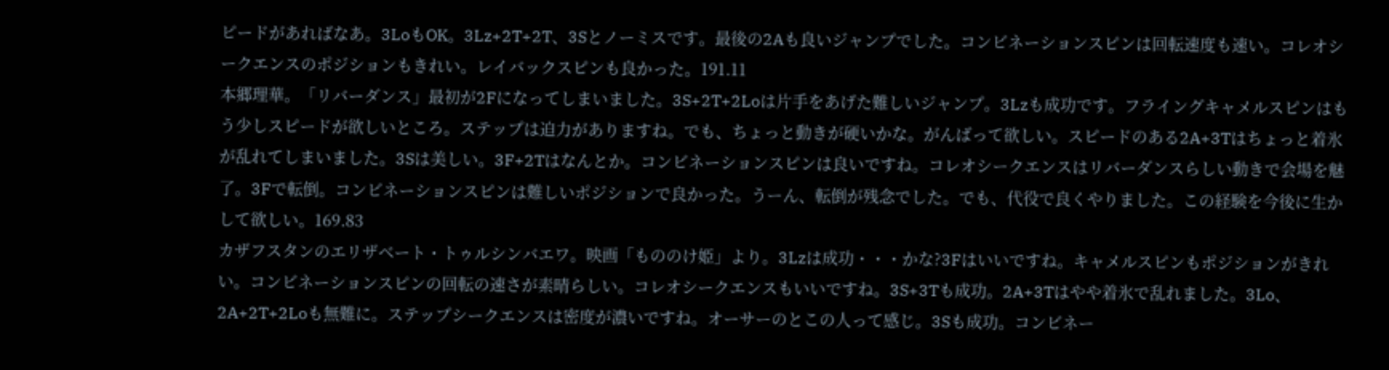ピードがあればなあ。3LoもOK。3Lz+2T+2T、3Sとノーミスです。最後の2Aも良いジャンプでした。コンビネーションスピンは回転速度も速い。コレオシークエンスのポジションもきれい。レイバックスピンも良かった。191.11
本郷理華。「リバーダンス」最初が2Fになってしまいました。3S+2T+2Loは片手をあげた難しいジャンプ。3Lzも成功です。フライングキャメルスピンはもう少しスピードが欲しいところ。ステップは迫力がありますね。でも、ちょっと動きが硬いかな。がんばって欲しい。スピードのある2A+3Tはちょっと着氷が乱れてしまいました。3Sは美しい。3F+2Tはなんとか。コンビネーションスピンは良いですね。コレオシークエンスはリバーダンスらしい動きで会場を魅了。3Fで転倒。コンビネーションスピンは難しいポジションで良かった。うーん、転倒が残念でした。でも、代役で良くやりました。この経験を今後に生かして欲しい。169.83
カザフスタンのエリザベート・トゥルシンバエワ。映画「もののけ姫」より。3Lzは成功・・・かな?3Fはいいですね。キャメルスピンもポジションがきれい。コンビネーションスピンの回転の速さが素晴らしい。コレオシークエンスもいいですね。3S+3Tも成功。2A+3Tはやや着氷で乱れました。3Lo、2A+2T+2Loも無難に。ステップシークエンスは密度が濃いですね。オーサーのとこの人って感じ。3Sも成功。コンビネー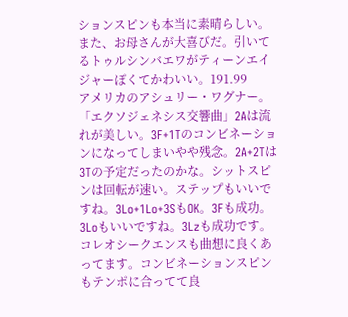ションスピンも本当に素晴らしい。また、お母さんが大喜びだ。引いてるトゥルシンバエワがティーンエイジャーぽくてかわいい。191.99
アメリカのアシュリー・ワグナー。「エクソジェネシス交響曲」2Aは流れが美しい。3F+1Tのコンビネーションになってしまいやや残念。2A+2Tは3Tの予定だったのかな。シットスピンは回転が速い。ステップもいいですね。3Lo+1Lo+3SもOK。3Fも成功。3Loもいいですね。3Lzも成功です。コレオシークエンスも曲想に良くあってます。コンビネーションスピンもテンポに合ってて良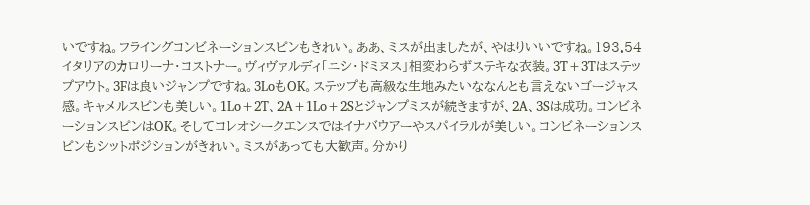いですね。フライングコンビネーションスピンもきれい。ああ、ミスが出ましたが、やはりいいですね。193.54
イタリアのカロリーナ・コストナー。ヴィヴァルディ「ニシ・ドミヌス」相変わらずステキな衣装。3T+3Tはステップアウト。3Fは良いジャンプですね。3LoもOK。ステップも高級な生地みたいななんとも言えないゴージャス感。キャメルスピンも美しい。1Lo+2T、2A+1Lo+2Sとジャンプミスが続きますが、2A、3Sは成功。コンビネーションスピンはOK。そしてコレオシークエンスではイナバウアーやスパイラルが美しい。コンビネーションスピンもシットポジションがきれい。ミスがあっても大歓声。分かり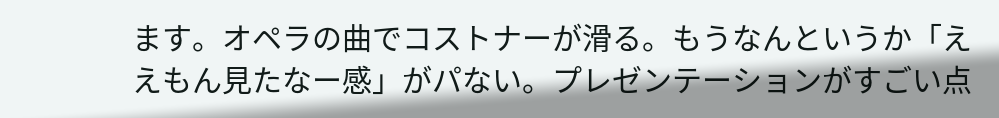ます。オペラの曲でコストナーが滑る。もうなんというか「ええもん見たなー感」がパない。プレゼンテーションがすごい点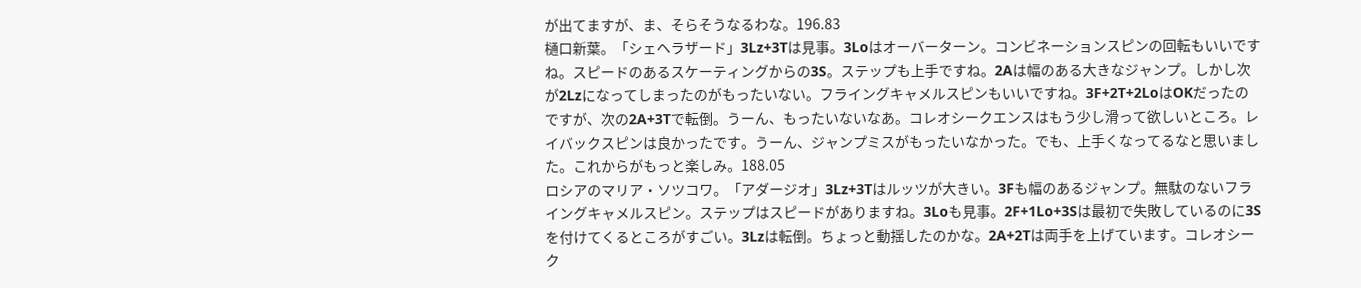が出てますが、ま、そらそうなるわな。196.83
樋口新葉。「シェヘラザード」3Lz+3Tは見事。3Loはオーバーターン。コンビネーションスピンの回転もいいですね。スピードのあるスケーティングからの3S。ステップも上手ですね。2Aは幅のある大きなジャンプ。しかし次が2Lzになってしまったのがもったいない。フライングキャメルスピンもいいですね。3F+2T+2LoはOKだったのですが、次の2A+3Tで転倒。うーん、もったいないなあ。コレオシークエンスはもう少し滑って欲しいところ。レイバックスピンは良かったです。うーん、ジャンプミスがもったいなかった。でも、上手くなってるなと思いました。これからがもっと楽しみ。188.05
ロシアのマリア・ソツコワ。「アダージオ」3Lz+3Tはルッツが大きい。3Fも幅のあるジャンプ。無駄のないフライングキャメルスピン。ステップはスピードがありますね。3Loも見事。2F+1Lo+3Sは最初で失敗しているのに3Sを付けてくるところがすごい。3Lzは転倒。ちょっと動揺したのかな。2A+2Tは両手を上げています。コレオシーク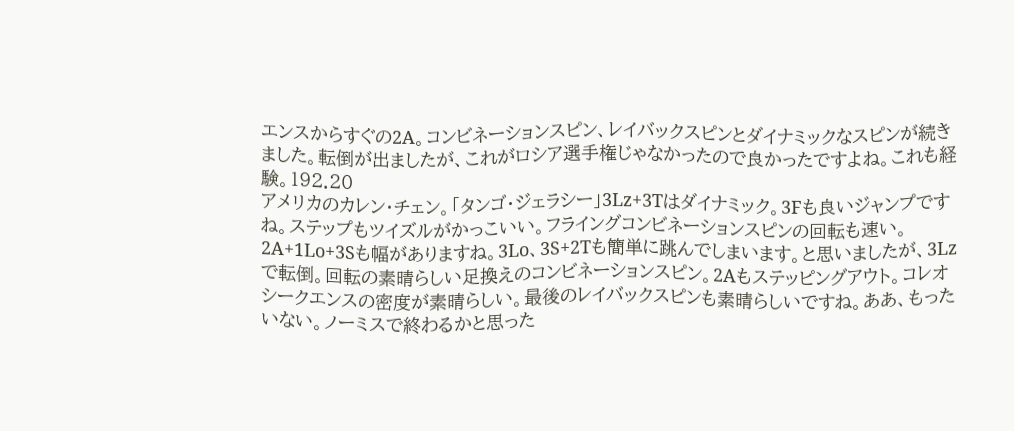エンスからすぐの2A。コンビネーションスピン、レイバックスピンとダイナミックなスピンが続きました。転倒が出ましたが、これがロシア選手権じゃなかったので良かったですよね。これも経験。192.20
アメリカのカレン・チェン。「タンゴ・ジェラシー」3Lz+3Tはダイナミック。3Fも良いジャンプですね。ステップもツイズルがかっこいい。フライングコンビネーションスピンの回転も速い。2A+1Lo+3Sも幅がありますね。3Lo、3S+2Tも簡単に跳んでしまいます。と思いましたが、3Lzで転倒。回転の素晴らしい足換えのコンビネーションスピン。2Aもステッピングアウト。コレオシークエンスの密度が素晴らしい。最後のレイバックスピンも素晴らしいですね。ああ、もったいない。ノーミスで終わるかと思った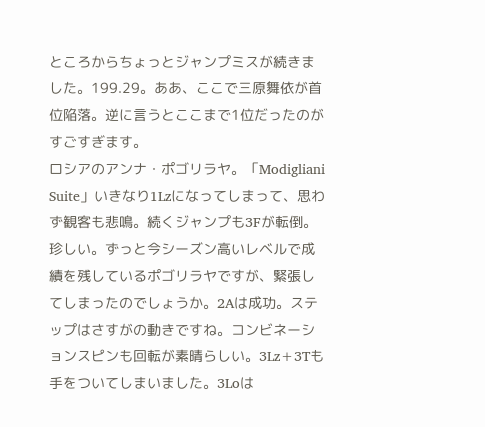ところからちょっとジャンプミスが続きました。199.29。ああ、ここで三原舞依が首位陥落。逆に言うとここまで1位だったのがすごすぎます。
ロシアのアンナ・ポゴリラヤ。「Modigliani Suite」いきなり1Lzになってしまって、思わず観客も悲鳴。続くジャンプも3Fが転倒。珍しい。ずっと今シーズン高いレベルで成績を残しているポゴリラヤですが、緊張してしまったのでしょうか。2Aは成功。ステップはさすがの動きですね。コンビネーションスピンも回転が素晴らしい。3Lz+3Tも手をついてしまいました。3Loは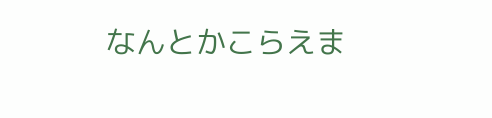なんとかこらえま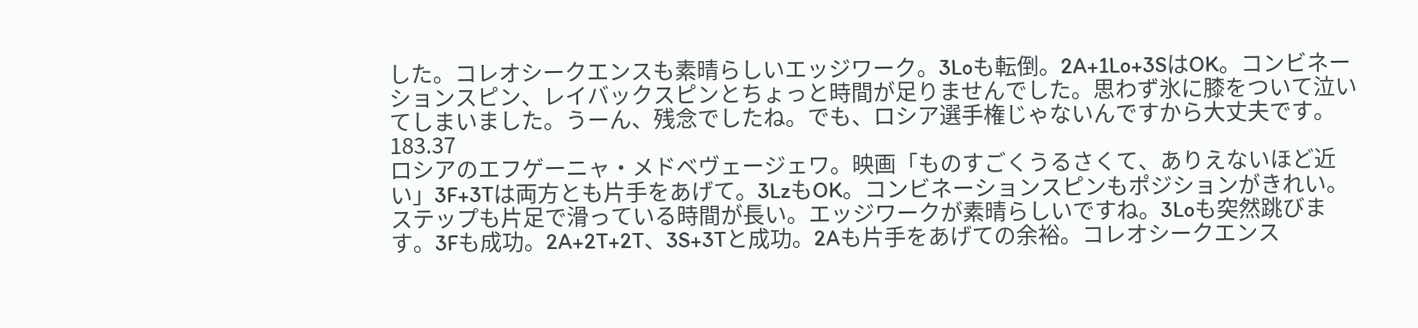した。コレオシークエンスも素晴らしいエッジワーク。3Loも転倒。2A+1Lo+3SはOK。コンビネーションスピン、レイバックスピンとちょっと時間が足りませんでした。思わず氷に膝をついて泣いてしまいました。うーん、残念でしたね。でも、ロシア選手権じゃないんですから大丈夫です。183.37
ロシアのエフゲーニャ・メドベヴェージェワ。映画「ものすごくうるさくて、ありえないほど近い」3F+3Tは両方とも片手をあげて。3LzもOK。コンビネーションスピンもポジションがきれい。ステップも片足で滑っている時間が長い。エッジワークが素晴らしいですね。3Loも突然跳びます。3Fも成功。2A+2T+2T、3S+3Tと成功。2Aも片手をあげての余裕。コレオシークエンス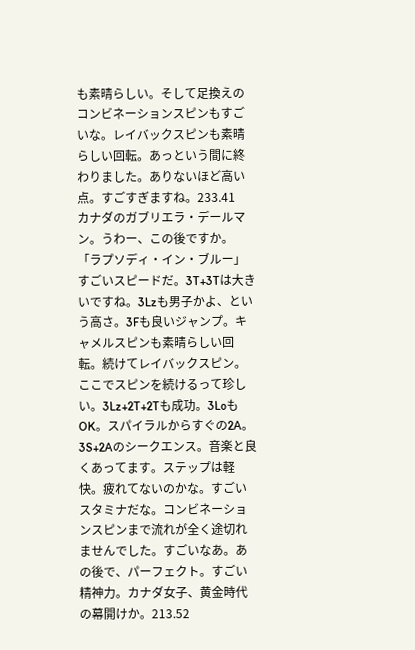も素晴らしい。そして足換えのコンビネーションスピンもすごいな。レイバックスピンも素晴らしい回転。あっという間に終わりました。ありないほど高い点。すごすぎますね。233.41
カナダのガブリエラ・デールマン。うわー、この後ですか。「ラプソディ・イン・ブルー」すごいスピードだ。3T+3Tは大きいですね。3Lzも男子かよ、という高さ。3Fも良いジャンプ。キャメルスピンも素晴らしい回転。続けてレイバックスピン。ここでスピンを続けるって珍しい。3Lz+2T+2Tも成功。3LoもOK。スパイラルからすぐの2A。3S+2Aのシークエンス。音楽と良くあってます。ステップは軽快。疲れてないのかな。すごいスタミナだな。コンビネーションスピンまで流れが全く途切れませんでした。すごいなあ。あの後で、パーフェクト。すごい精神力。カナダ女子、黄金時代の幕開けか。213.52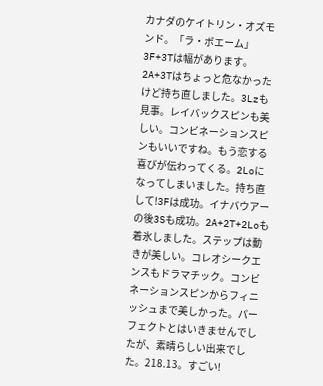カナダのケイトリン・オズモンド。「ラ・ボエーム」3F+3Tは幅があります。2A+3Tはちょっと危なかったけど持ち直しました。3Lzも見事。レイバックスピンも美しい。コンビネーションスピンもいいですね。もう恋する喜びが伝わってくる。2Loになってしまいました。持ち直して!3Fは成功。イナバウアーの後3Sも成功。2A+2T+2Loも着氷しました。ステップは動きが美しい。コレオシークエンスもドラマチック。コンビネーションスピンからフィニッシュまで美しかった。パーフェクトとはいきませんでしたが、素晴らしい出来でした。218.13。すごい!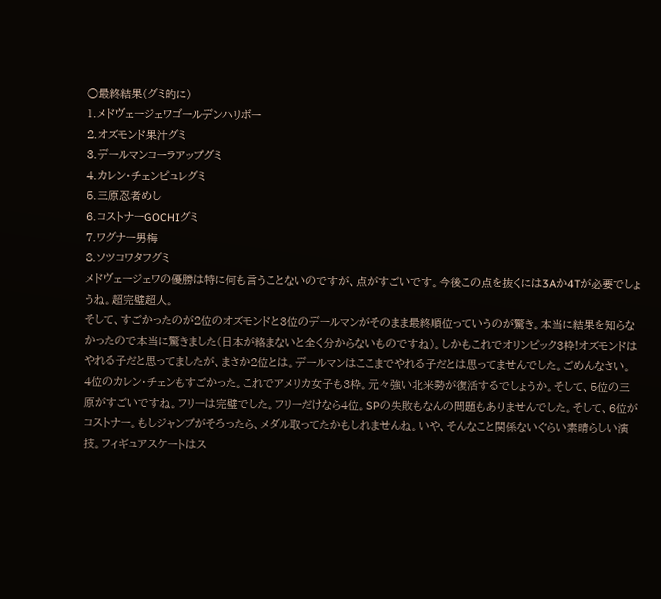○最終結果(グミ的に)
1.メドヴェージェワゴールデンハリボー
2.オズモンド果汁グミ
3.デールマンコーラアップグミ
4.カレン・チェンピュレグミ
5.三原忍者めし
6.コストナーGOCHIグミ
7.ワグナー男梅
8.ソツコワタフグミ
メドヴェージェワの優勝は特に何も言うことないのですが、点がすごいです。今後この点を抜くには3Aか4Tが必要でしょうね。超完璧超人。
そして、すごかったのが2位のオズモンドと3位のデールマンがそのまま最終順位っていうのが驚き。本当に結果を知らなかったので本当に驚きました(日本が絡まないと全く分からないものですね)。しかもこれでオリンピック3枠!オズモンドはやれる子だと思ってましたが、まさか2位とは。デールマンはここまでやれる子だとは思ってませんでした。ごめんなさい。
4位のカレン・チェンもすごかった。これでアメリカ女子も3枠。元々強い北米勢が復活するでしょうか。そして、5位の三原がすごいですね。フリーは完璧でした。フリーだけなら4位。SPの失敗もなんの問題もありませんでした。そして、6位がコストナー。もしジャンプがそろったら、メダル取ってたかもしれませんね。いや、そんなこと関係ないぐらい素晴らしい演技。フィギュアスケートはス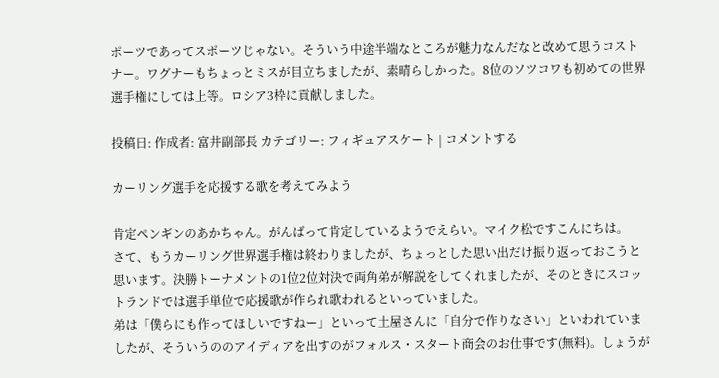ポーツであってスポーツじゃない。そういう中途半端なところが魅力なんだなと改めて思うコストナー。ワグナーもちょっとミスが目立ちましたが、素晴らしかった。8位のソツコワも初めての世界選手権にしては上等。ロシア3枠に貢献しました。

投稿日: 作成者: 富井副部長 カテゴリー: フィギュアスケート | コメントする

カーリング選手を応援する歌を考えてみよう

肯定ペンギンのあかちゃん。がんばって肯定しているようでえらい。マイク松ですこんにちは。
さて、もうカーリング世界選手権は終わりましたが、ちょっとした思い出だけ振り返っておこうと思います。決勝トーナメントの1位2位対決で両角弟が解説をしてくれましたが、そのときにスコットランドでは選手単位で応援歌が作られ歌われるといっていました。
弟は「僕らにも作ってほしいですねー」といって土屋さんに「自分で作りなさい」といわれていましたが、そういうののアイディアを出すのがフォルス・スタート商会のお仕事です(無料)。しょうが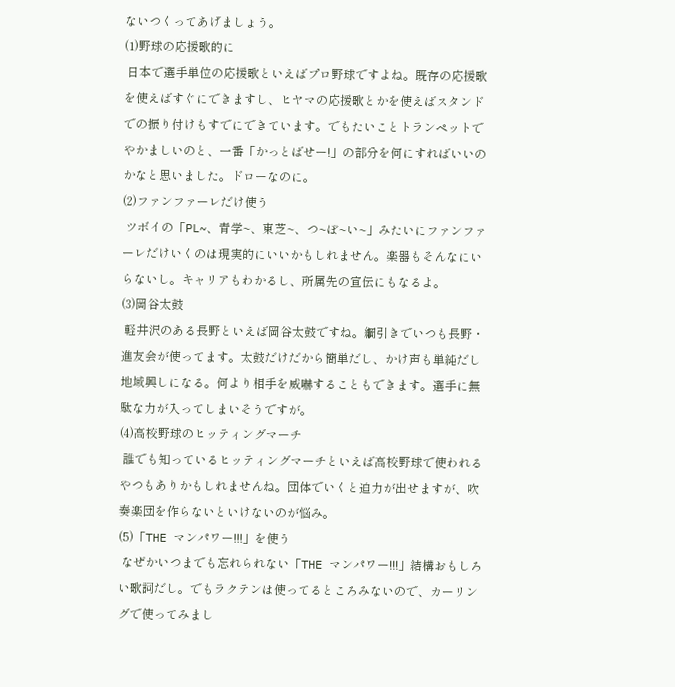ないつくってあげましょう。
(1)野球の応援歌的に
 日本で選手単位の応援歌といえばプロ野球ですよね。既存の応援歌を使えばすぐにできますし、ヒヤマの応援歌とかを使えばスタンドでの振り付けもすでにできています。でもたいことトランペットでやかましいのと、一番「かっとばせー!」の部分を何にすればいいのかなと思いました。ドローなのに。
(2)ファンファーレだけ使う
 ツボイの「PL~、青学~、東芝~、つ~ぼ~い~」みたいにファンファーレだけいくのは現実的にいいかもしれません。楽器もそんなにいらないし。キャリアもわかるし、所属先の宣伝にもなるよ。
(3)岡谷太鼓
 軽井沢のある長野といえば岡谷太鼓ですね。綱引きでいつも長野・進友会が使ってます。太鼓だけだから簡単だし、かけ声も単純だし地域興しになる。何より相手を威嚇することもできます。選手に無駄な力が入ってしまいそうですが。
(4)高校野球のヒッティングマーチ
 誰でも知っているヒッティングマーチといえば高校野球で使われるやつもありかもしれませんね。団体でいくと迫力が出せますが、吹奏楽団を作らないといけないのが悩み。
(5)「THE マンパワー!!!」を使う
 なぜかいつまでも忘れられない「THE マンパワー!!!」結構おもしろい歌詞だし。でもラクテンは使ってるところみないので、カーリングで使ってみまし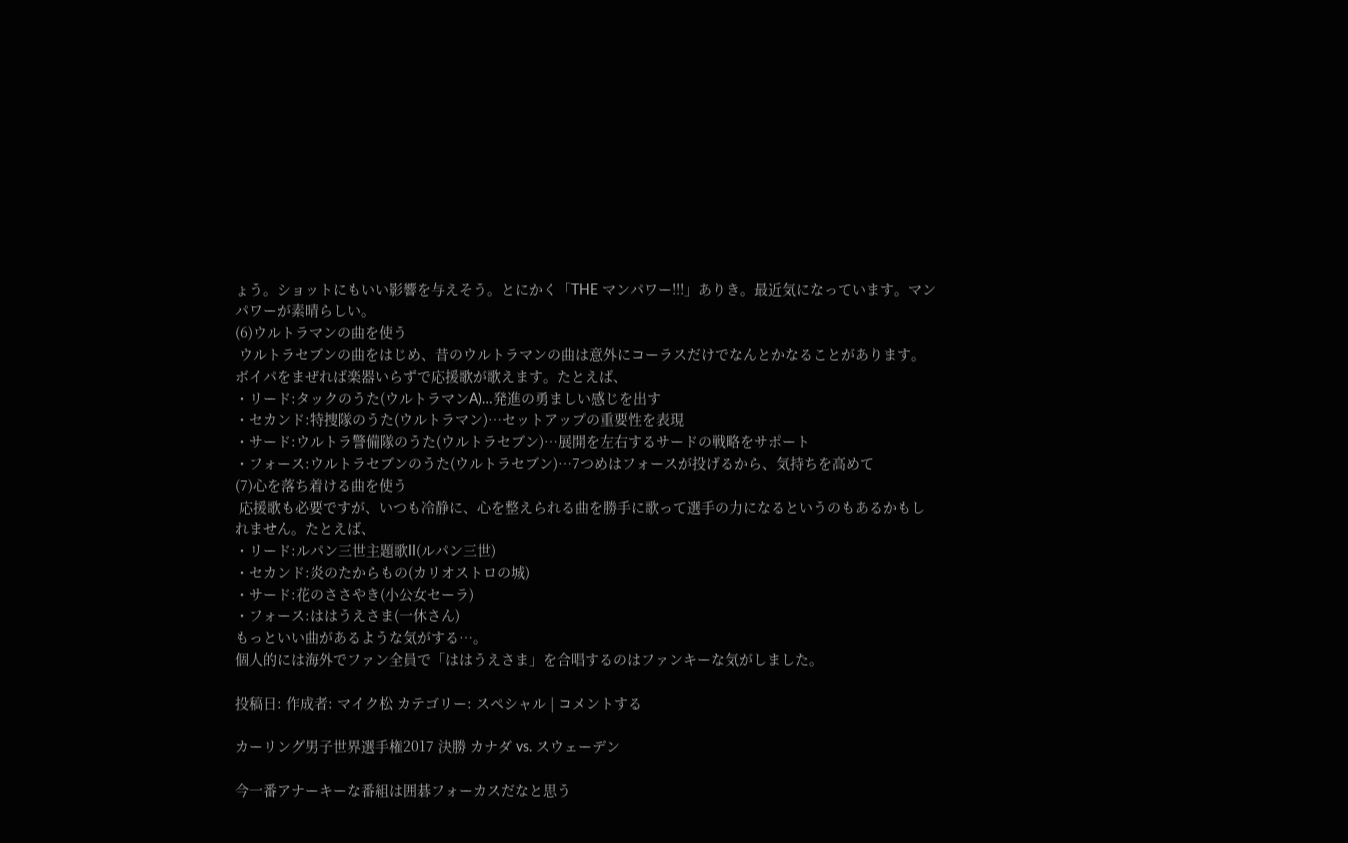ょう。ショットにもいい影響を与えそう。とにかく「THE マンパワー!!!」ありき。最近気になっています。マンパワーが素晴らしい。
(6)ウルトラマンの曲を使う
 ウルトラセブンの曲をはじめ、昔のウルトラマンの曲は意外にコーラスだけでなんとかなることがあります。ボイパをまぜれば楽器いらずで応援歌が歌えます。たとえば、
・リード:タックのうた(ウルトラマンA)…発進の勇ましい感じを出す
・セカンド:特捜隊のうた(ウルトラマン)…セットアップの重要性を表現
・サード:ウルトラ警備隊のうた(ウルトラセブン)…展開を左右するサードの戦略をサポート
・フォース:ウルトラセブンのうた(ウルトラセブン)…7つめはフォースが投げるから、気持ちを高めて
(7)心を落ち着ける曲を使う
 応援歌も必要ですが、いつも冷静に、心を整えられる曲を勝手に歌って選手の力になるというのもあるかもしれません。たとえば、
・リード:ルパン三世主題歌II(ルパン三世)
・セカンド:炎のたからもの(カリオストロの城)
・サード:花のささやき(小公女セーラ)
・フォース:ははうえさま(一休さん)
もっといい曲があるような気がする…。
個人的には海外でファン全員で「ははうえさま」を合唱するのはファンキーな気がしました。

投稿日: 作成者: マイク松 カテゴリー: スペシャル | コメントする

カーリング男子世界選手権2017 決勝 カナダ vs. スウェーデン

今一番アナーキーな番組は囲碁フォーカスだなと思う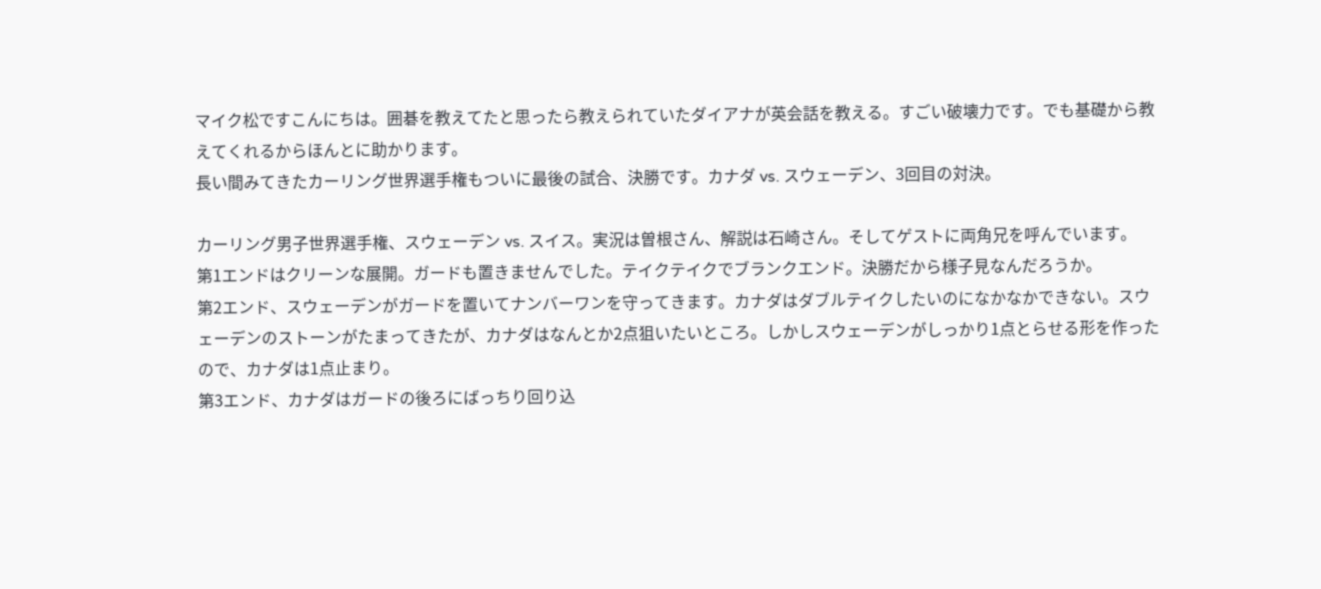マイク松ですこんにちは。囲碁を教えてたと思ったら教えられていたダイアナが英会話を教える。すごい破壊力です。でも基礎から教えてくれるからほんとに助かります。
長い間みてきたカーリング世界選手権もついに最後の試合、決勝です。カナダ vs. スウェーデン、3回目の対決。

カーリング男子世界選手権、スウェーデン vs. スイス。実況は曽根さん、解説は石崎さん。そしてゲストに両角兄を呼んでいます。
第1エンドはクリーンな展開。ガードも置きませんでした。テイクテイクでブランクエンド。決勝だから様子見なんだろうか。
第2エンド、スウェーデンがガードを置いてナンバーワンを守ってきます。カナダはダブルテイクしたいのになかなかできない。スウェーデンのストーンがたまってきたが、カナダはなんとか2点狙いたいところ。しかしスウェーデンがしっかり1点とらせる形を作ったので、カナダは1点止まり。
第3エンド、カナダはガードの後ろにばっちり回り込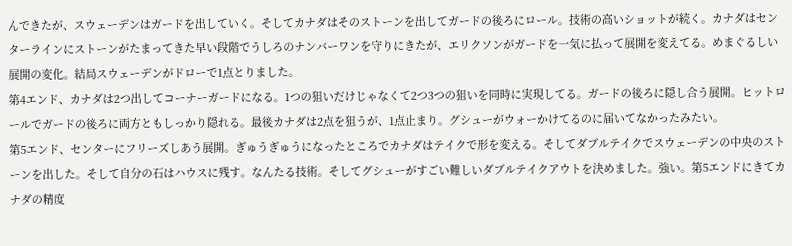んできたが、スウェーデンはガードを出していく。そしてカナダはそのストーンを出してガードの後ろにロール。技術の高いショットが続く。カナダはセンターラインにストーンがたまってきた早い段階でうしろのナンバーワンを守りにきたが、エリクソンがガードを一気に払って展開を変えてる。めまぐるしい展開の変化。結局スウェーデンがドローで1点とりました。
第4エンド、カナダは2つ出してコーナーガードになる。1つの狙いだけじゃなくて2つ3つの狙いを同時に実現してる。ガードの後ろに隠し合う展開。ヒットロールでガードの後ろに両方ともしっかり隠れる。最後カナダは2点を狙うが、1点止まり。グシューがウォーかけてるのに届いてなかったみたい。
第5エンド、センターにフリーズしあう展開。ぎゅうぎゅうになったところでカナダはテイクで形を変える。そしてダブルテイクでスウェーデンの中央のストーンを出した。そして自分の石はハウスに残す。なんたる技術。そしてグシューがすごい難しいダブルテイクアウトを決めました。強い。第5エンドにきてカナダの精度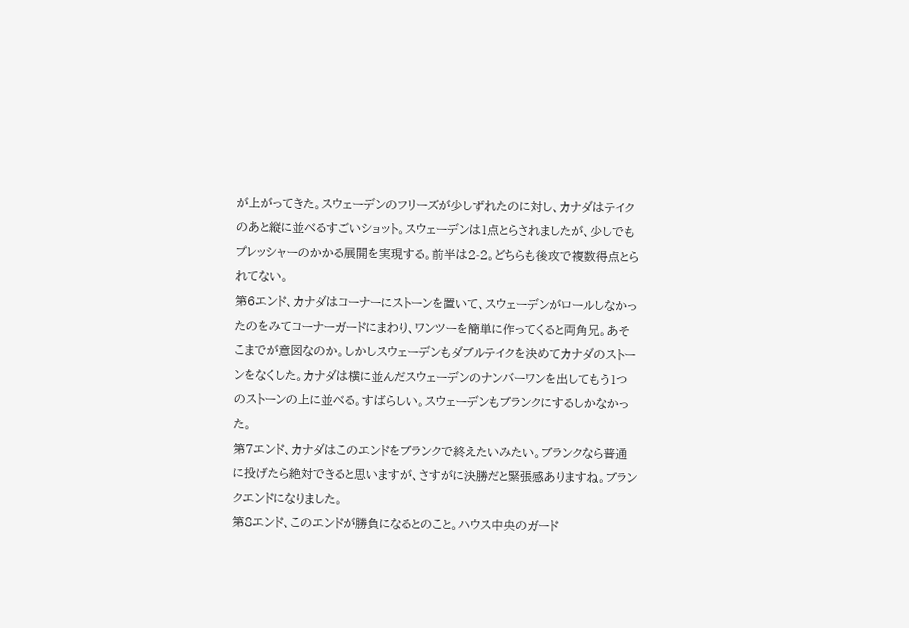が上がってきた。スウェーデンのフリーズが少しずれたのに対し、カナダはテイクのあと縦に並べるすごいショット。スウェーデンは1点とらされましたが、少しでもプレッシャーのかかる展開を実現する。前半は2-2。どちらも後攻で複数得点とられてない。
第6エンド、カナダはコーナーにストーンを置いて、スウェーデンがロールしなかったのをみてコーナーガードにまわり、ワンツーを簡単に作ってくると両角兄。あそこまでが意図なのか。しかしスウェーデンもダブルテイクを決めてカナダのストーンをなくした。カナダは横に並んだスウェーデンのナンバーワンを出してもう1つのストーンの上に並べる。すばらしい。スウェーデンもブランクにするしかなかった。
第7エンド、カナダはこのエンドをブランクで終えたいみたい。ブランクなら普通に投げたら絶対できると思いますが、さすがに決勝だと緊張感ありますね。ブランクエンドになりました。
第8エンド、このエンドが勝負になるとのこと。ハウス中央のガード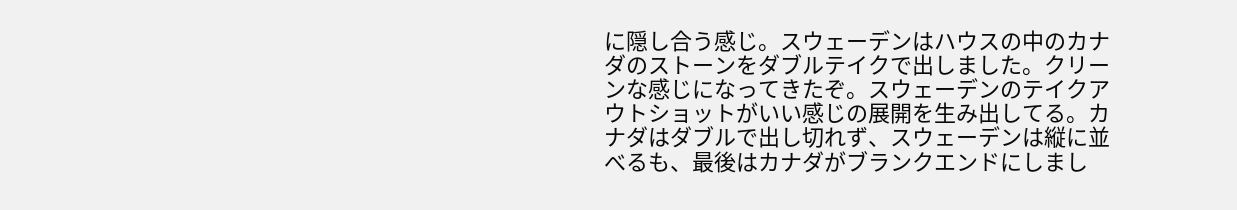に隠し合う感じ。スウェーデンはハウスの中のカナダのストーンをダブルテイクで出しました。クリーンな感じになってきたぞ。スウェーデンのテイクアウトショットがいい感じの展開を生み出してる。カナダはダブルで出し切れず、スウェーデンは縦に並べるも、最後はカナダがブランクエンドにしまし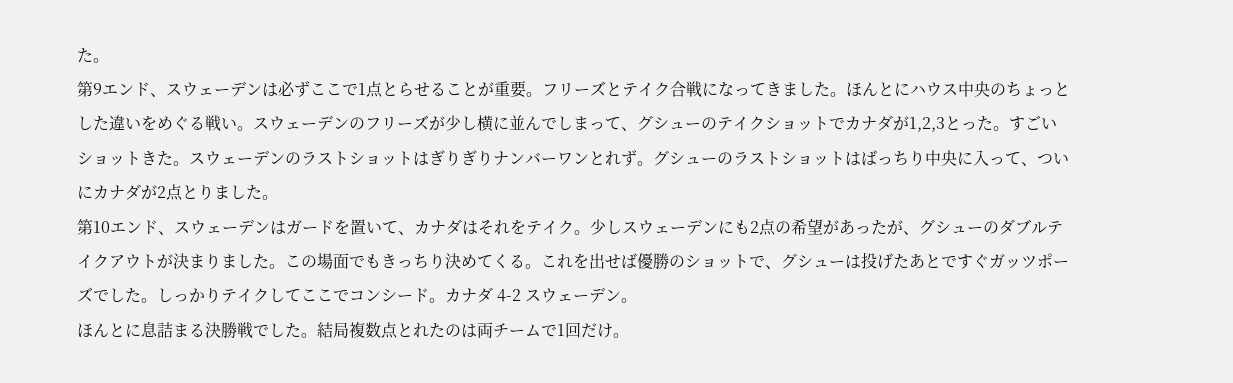た。
第9エンド、スウェーデンは必ずここで1点とらせることが重要。フリーズとテイク合戦になってきました。ほんとにハウス中央のちょっとした違いをめぐる戦い。スウェーデンのフリーズが少し横に並んでしまって、グシューのテイクショットでカナダが1,2,3とった。すごいショットきた。スウェーデンのラストショットはぎりぎりナンバーワンとれず。グシューのラストショットはばっちり中央に入って、ついにカナダが2点とりました。
第10エンド、スウェーデンはガードを置いて、カナダはそれをテイク。少しスウェーデンにも2点の希望があったが、グシューのダブルテイクアウトが決まりました。この場面でもきっちり決めてくる。これを出せば優勝のショットで、グシューは投げたあとですぐガッツポーズでした。しっかりテイクしてここでコンシード。カナダ 4-2 スウェーデン。
ほんとに息詰まる決勝戦でした。結局複数点とれたのは両チームで1回だけ。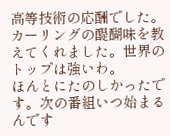高等技術の応酬でした。カーリングの醍醐味を教えてくれました。世界のトップは強いわ。
ほんとにたのしかったです。次の番組いつ始まるんです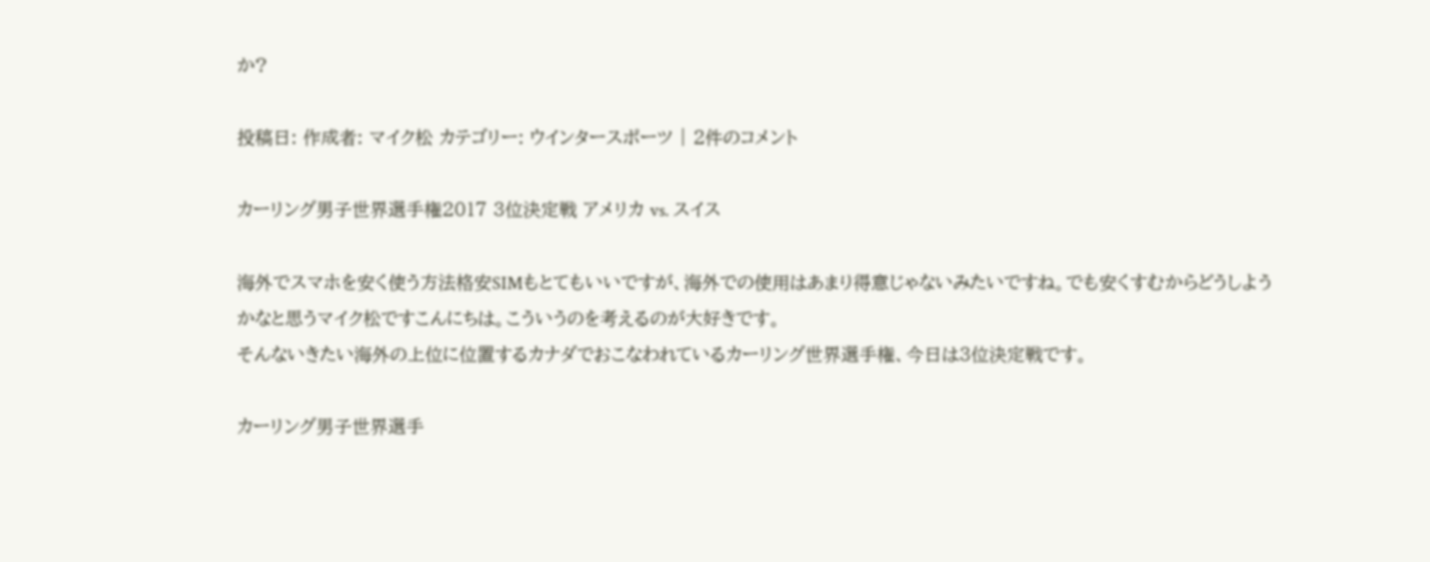か?

投稿日: 作成者: マイク松 カテゴリー: ウインタースポーツ | 2件のコメント

カーリング男子世界選手権2017 3位決定戦 アメリカ vs. スイス

海外でスマホを安く使う方法格安SIMもとてもいいですが、海外での使用はあまり得意じゃないみたいですね。でも安くすむからどうしようかなと思うマイク松ですこんにちは。こういうのを考えるのが大好きです。
そんないきたい海外の上位に位置するカナダでおこなわれているカーリング世界選手権、今日は3位決定戦です。

カーリング男子世界選手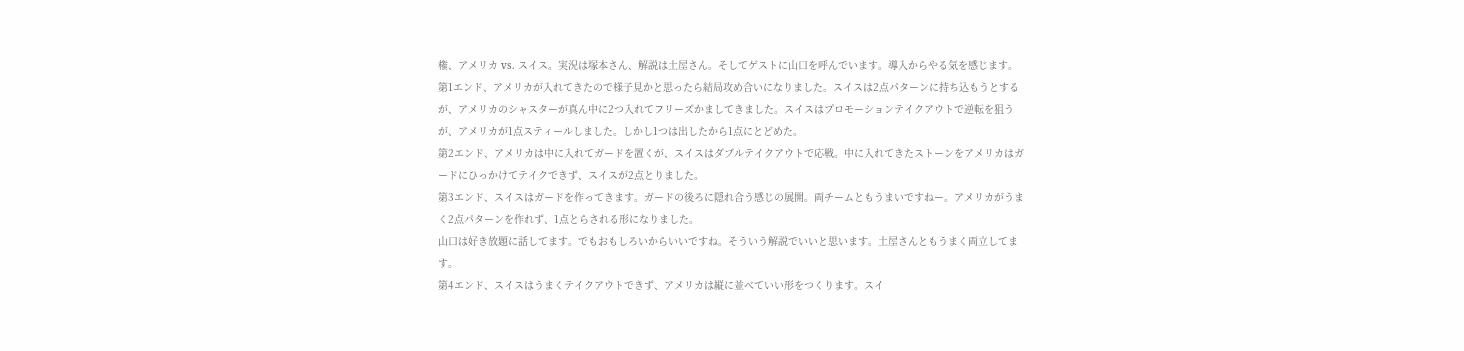権、アメリカ vs. スイス。実況は塚本さん、解説は土屋さん。そしてゲストに山口を呼んでいます。導入からやる気を感じます。
第1エンド、アメリカが入れてきたので様子見かと思ったら結局攻め合いになりました。スイスは2点パターンに持ち込もうとするが、アメリカのシャスターが真ん中に2つ入れてフリーズかましてきました。スイスはプロモーションテイクアウトで逆転を狙うが、アメリカが1点スティールしました。しかし1つは出したから1点にとどめた。
第2エンド、アメリカは中に入れてガードを置くが、スイスはダブルテイクアウトで応戦。中に入れてきたストーンをアメリカはガードにひっかけてテイクできず、スイスが2点とりました。
第3エンド、スイスはガードを作ってきます。ガードの後ろに隠れ合う感じの展開。両チームともうまいですねー。アメリカがうまく2点パターンを作れず、1点とらされる形になりました。
山口は好き放題に話してます。でもおもしろいからいいですね。そういう解説でいいと思います。土屋さんともうまく両立してます。
第4エンド、スイスはうまくテイクアウトできず、アメリカは縦に並べていい形をつくります。スイ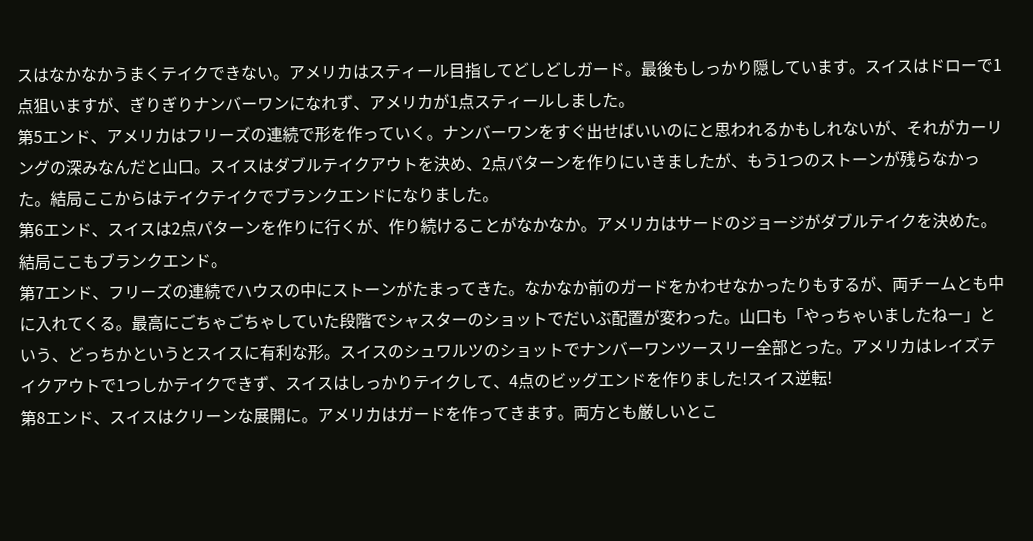スはなかなかうまくテイクできない。アメリカはスティール目指してどしどしガード。最後もしっかり隠しています。スイスはドローで1点狙いますが、ぎりぎりナンバーワンになれず、アメリカが1点スティールしました。
第5エンド、アメリカはフリーズの連続で形を作っていく。ナンバーワンをすぐ出せばいいのにと思われるかもしれないが、それがカーリングの深みなんだと山口。スイスはダブルテイクアウトを決め、2点パターンを作りにいきましたが、もう1つのストーンが残らなかった。結局ここからはテイクテイクでブランクエンドになりました。
第6エンド、スイスは2点パターンを作りに行くが、作り続けることがなかなか。アメリカはサードのジョージがダブルテイクを決めた。結局ここもブランクエンド。
第7エンド、フリーズの連続でハウスの中にストーンがたまってきた。なかなか前のガードをかわせなかったりもするが、両チームとも中に入れてくる。最高にごちゃごちゃしていた段階でシャスターのショットでだいぶ配置が変わった。山口も「やっちゃいましたねー」という、どっちかというとスイスに有利な形。スイスのシュワルツのショットでナンバーワンツースリー全部とった。アメリカはレイズテイクアウトで1つしかテイクできず、スイスはしっかりテイクして、4点のビッグエンドを作りました!スイス逆転!
第8エンド、スイスはクリーンな展開に。アメリカはガードを作ってきます。両方とも厳しいとこ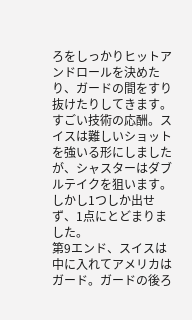ろをしっかりヒットアンドロールを決めたり、ガードの間をすり抜けたりしてきます。すごい技術の応酬。スイスは難しいショットを強いる形にしましたが、シャスターはダブルテイクを狙います。しかし1つしか出せず、1点にとどまりました。
第9エンド、スイスは中に入れてアメリカはガード。ガードの後ろ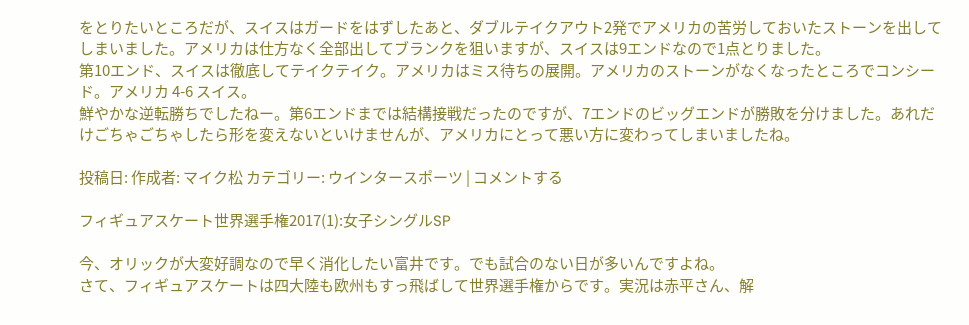をとりたいところだが、スイスはガードをはずしたあと、ダブルテイクアウト2発でアメリカの苦労しておいたストーンを出してしまいました。アメリカは仕方なく全部出してブランクを狙いますが、スイスは9エンドなので1点とりました。
第10エンド、スイスは徹底してテイクテイク。アメリカはミス待ちの展開。アメリカのストーンがなくなったところでコンシード。アメリカ 4-6 スイス。
鮮やかな逆転勝ちでしたねー。第6エンドまでは結構接戦だったのですが、7エンドのビッグエンドが勝敗を分けました。あれだけごちゃごちゃしたら形を変えないといけませんが、アメリカにとって悪い方に変わってしまいましたね。

投稿日: 作成者: マイク松 カテゴリー: ウインタースポーツ | コメントする

フィギュアスケート世界選手権2017(1):女子シングルSP

今、オリックが大変好調なので早く消化したい富井です。でも試合のない日が多いんですよね。
さて、フィギュアスケートは四大陸も欧州もすっ飛ばして世界選手権からです。実況は赤平さん、解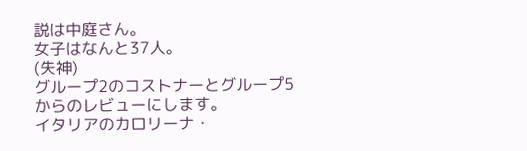説は中庭さん。
女子はなんと37人。
(失神)
グループ2のコストナーとグループ5からのレビューにします。
イタリアのカロリーナ・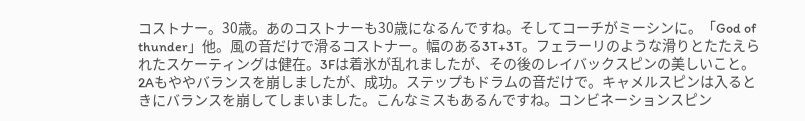コストナー。30歳。あのコストナーも30歳になるんですね。そしてコーチがミーシンに。「God of thunder」他。風の音だけで滑るコストナー。幅のある3T+3T。フェラーリのような滑りとたたえられたスケーティングは健在。3Fは着氷が乱れましたが、その後のレイバックスピンの美しいこと。2Aもややバランスを崩しましたが、成功。ステップもドラムの音だけで。キャメルスピンは入るときにバランスを崩してしまいました。こんなミスもあるんですね。コンビネーションスピン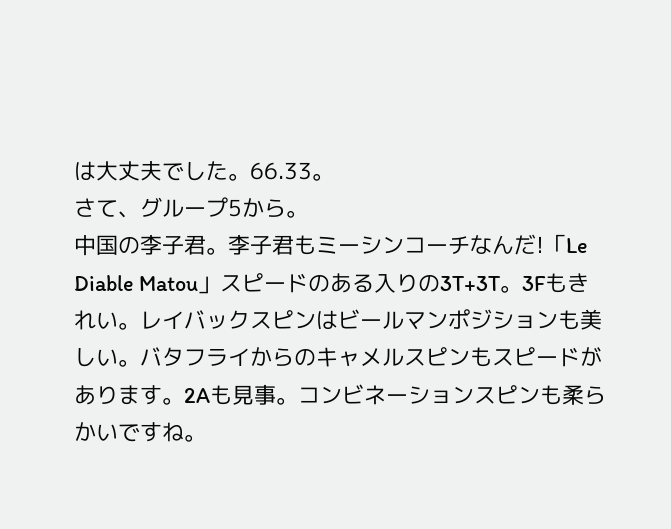は大丈夫でした。66.33。
さて、グループ5から。
中国の李子君。李子君もミーシンコーチなんだ!「Le Diable Matou」スピードのある入りの3T+3T。3Fもきれい。レイバックスピンはビールマンポジションも美しい。バタフライからのキャメルスピンもスピードがあります。2Aも見事。コンビネーションスピンも柔らかいですね。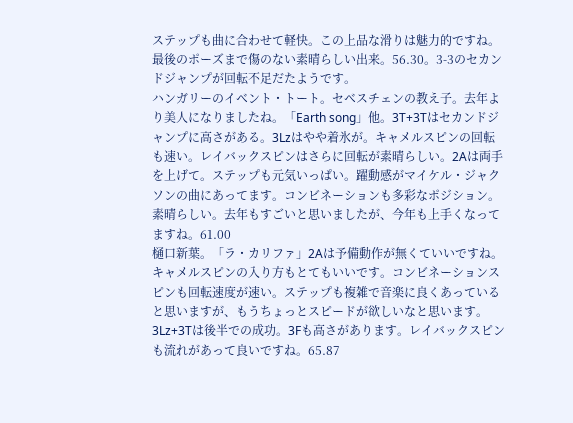ステップも曲に合わせて軽快。この上品な滑りは魅力的ですね。最後のポーズまで傷のない素晴らしい出来。56.30。3-3のセカンドジャンプが回転不足だたようです。
ハンガリーのイベント・トート。セベスチェンの教え子。去年より美人になりましたね。「Earth song」他。3T+3Tはセカンドジャンプに高さがある。3Lzはやや着氷が。キャメルスピンの回転も速い。レイバックスピンはさらに回転が素晴らしい。2Aは両手を上げて。ステップも元気いっぱい。躍動感がマイケル・ジャクソンの曲にあってます。コンビネーションも多彩なポジション。素晴らしい。去年もすごいと思いましたが、今年も上手くなってますね。61.00
樋口新葉。「ラ・カリファ」2Aは予備動作が無くていいですね。キャメルスピンの入り方もとてもいいです。コンビネーションスピンも回転速度が速い。ステップも複雑で音楽に良くあっていると思いますが、もうちょっとスピードが欲しいなと思います。3Lz+3Tは後半での成功。3Fも高さがあります。レイバックスピンも流れがあって良いですね。65.87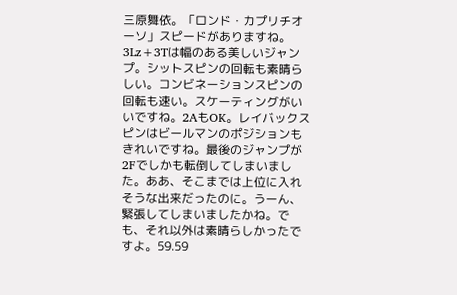三原舞依。「ロンド・カプリチオーソ」スピードがありますね。3Lz+3Tは幅のある美しいジャンプ。シットスピンの回転も素晴らしい。コンビネーションスピンの回転も速い。スケーティングがいいですね。2AもOK。レイバックスピンはビールマンのポジションもきれいですね。最後のジャンプが2Fでしかも転倒してしまいました。ああ、そこまでは上位に入れそうな出来だったのに。うーん、緊張してしまいましたかね。でも、それ以外は素晴らしかったですよ。59.59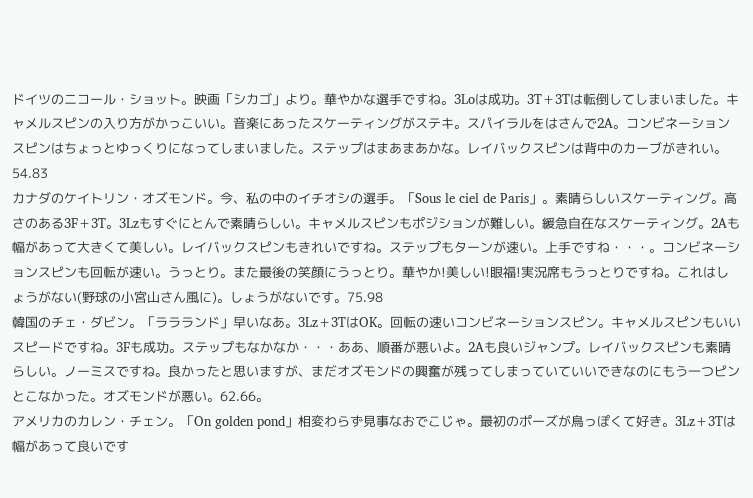ドイツのニコール・ショット。映画「シカゴ」より。華やかな選手ですね。3Loは成功。3T+3Tは転倒してしまいました。キャメルスピンの入り方がかっこいい。音楽にあったスケーティングがステキ。スパイラルをはさんで2A。コンビネーションスピンはちょっとゆっくりになってしまいました。ステップはまあまあかな。レイバックスピンは背中のカーブがきれい。54.83
カナダのケイトリン・オズモンド。今、私の中のイチオシの選手。「Sous le ciel de Paris」。素晴らしいスケーティング。高さのある3F+3T。3Lzもすぐにとんで素晴らしい。キャメルスピンもポジションが難しい。緩急自在なスケーティング。2Aも幅があって大きくて美しい。レイバックスピンもきれいですね。ステップもターンが速い。上手ですね・・・。コンビネーションスピンも回転が速い。うっとり。また最後の笑顔にうっとり。華やか!美しい!眼福!実況席もうっとりですね。これはしょうがない(野球の小宮山さん風に)。しょうがないです。75.98
韓国のチェ・ダビン。「ララランド」早いなあ。3Lz+3TはOK。回転の速いコンビネーションスピン。キャメルスピンもいいスピードですね。3Fも成功。ステップもなかなか・・・ああ、順番が悪いよ。2Aも良いジャンプ。レイバックスピンも素晴らしい。ノーミスですね。良かったと思いますが、まだオズモンドの興奮が残ってしまっていていいできなのにもう一つピンとこなかった。オズモンドが悪い。62.66。
アメリカのカレン・チェン。「On golden pond」相変わらず見事なおでこじゃ。最初のポーズが鳥っぽくて好き。3Lz+3Tは幅があって良いです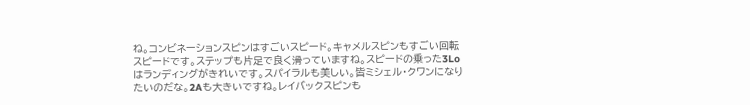ね。コンビネーションスピンはすごいスピード。キャメルスピンもすごい回転スピードです。ステップも片足で良く滑っていますね。スピードの乗った3Loはランディングがきれいです。スパイラルも美しい。皆ミシェル・クワンになりたいのだな。2Aも大きいですね。レイバックスピンも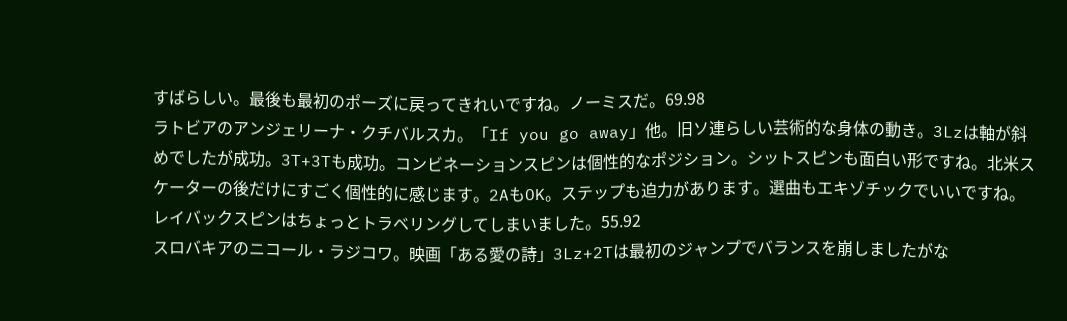すばらしい。最後も最初のポーズに戻ってきれいですね。ノーミスだ。69.98
ラトビアのアンジェリーナ・クチバルスカ。「If you go away」他。旧ソ連らしい芸術的な身体の動き。3Lzは軸が斜めでしたが成功。3T+3Tも成功。コンビネーションスピンは個性的なポジション。シットスピンも面白い形ですね。北米スケーターの後だけにすごく個性的に感じます。2AもOK。ステップも迫力があります。選曲もエキゾチックでいいですね。レイバックスピンはちょっとトラベリングしてしまいました。55.92
スロバキアのニコール・ラジコワ。映画「ある愛の詩」3Lz+2Tは最初のジャンプでバランスを崩しましたがな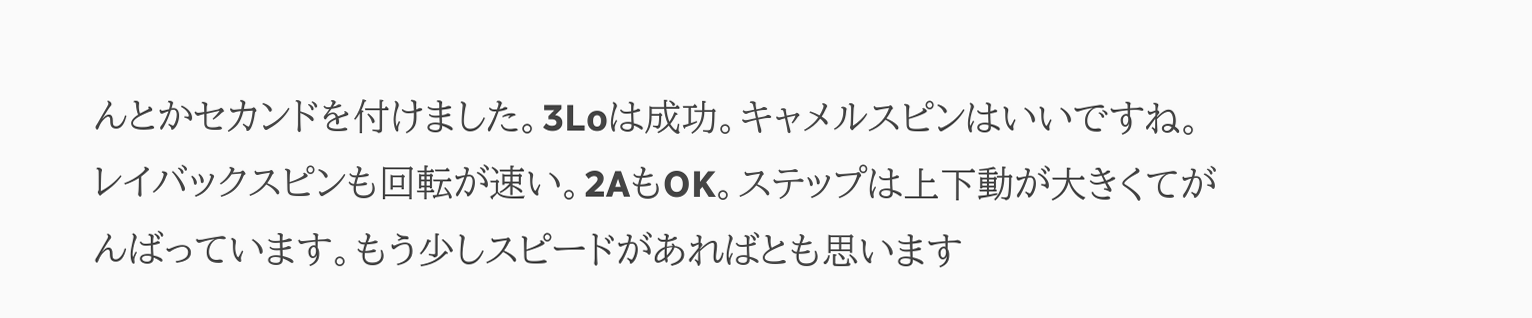んとかセカンドを付けました。3Loは成功。キャメルスピンはいいですね。レイバックスピンも回転が速い。2AもOK。ステップは上下動が大きくてがんばっています。もう少しスピードがあればとも思います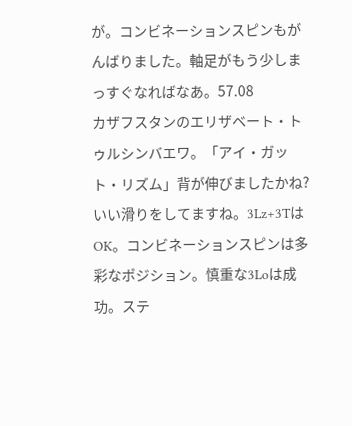が。コンビネーションスピンもがんばりました。軸足がもう少しまっすぐなればなあ。57.08
カザフスタンのエリザベート・トゥルシンバエワ。「アイ・ガット・リズム」背が伸びましたかね?いい滑りをしてますね。3Lz+3TはOK。コンビネーションスピンは多彩なポジション。慎重な3Loは成功。ステ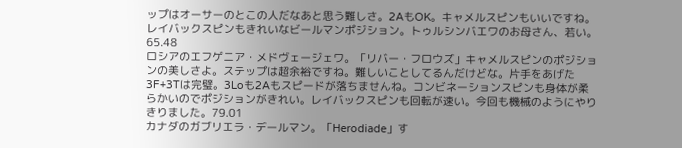ップはオーサーのとこの人だなあと思う難しさ。2AもOK。キャメルスピンもいいですね。レイバックスピンもきれいなビールマンポジション。トゥルシンバエワのお母さん、若い。65.48
ロシアのエフゲニア・メドヴェージェワ。「リバー・フロウズ」キャメルスピンのポジションの美しさよ。ステップは超余裕ですね。難しいことしてるんだけどな。片手をあげた3F+3Tは完璧。3Loも2Aもスピードが落ちませんね。コンビネーションスピンも身体が柔らかいのでポジションがきれい。レイバックスピンも回転が速い。今回も機械のようにやりきりました。79.01
カナダのガブリエラ・デールマン。「Herodiade」す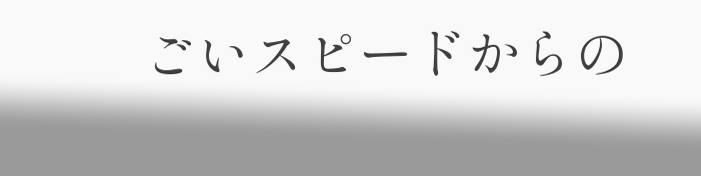ごいスピードからの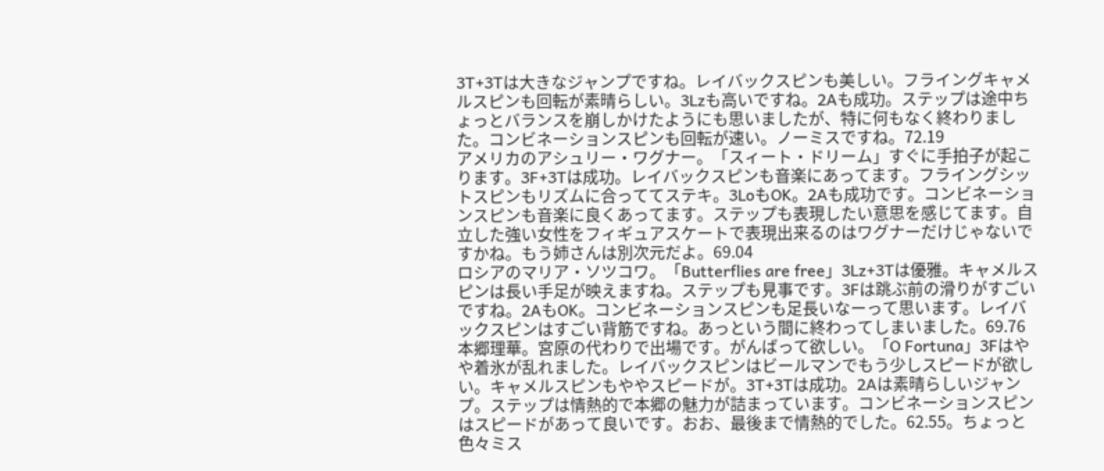3T+3Tは大きなジャンプですね。レイバックスピンも美しい。フライングキャメルスピンも回転が素晴らしい。3Lzも高いですね。2Aも成功。ステップは途中ちょっとバランスを崩しかけたようにも思いましたが、特に何もなく終わりました。コンビネーションスピンも回転が速い。ノーミスですね。72.19
アメリカのアシュリー・ワグナー。「スィート・ドリーム」すぐに手拍子が起こります。3F+3Tは成功。レイバックスピンも音楽にあってます。フライングシットスピンもリズムに合っててステキ。3LoもOK。2Aも成功です。コンビネーションスピンも音楽に良くあってます。ステップも表現したい意思を感じてます。自立した強い女性をフィギュアスケートで表現出来るのはワグナーだけじゃないですかね。もう姉さんは別次元だよ。69.04
ロシアのマリア・ソツコワ。「Butterflies are free」3Lz+3Tは優雅。キャメルスピンは長い手足が映えますね。ステップも見事です。3Fは跳ぶ前の滑りがすごいですね。2AもOK。コンビネーションスピンも足長いなーって思います。レイバックスピンはすごい背筋ですね。あっという間に終わってしまいました。69.76
本郷理華。宮原の代わりで出場です。がんばって欲しい。「O Fortuna」3Fはやや着氷が乱れました。レイバックスピンはビールマンでもう少しスピードが欲しい。キャメルスピンもややスピードが。3T+3Tは成功。2Aは素晴らしいジャンプ。ステップは情熱的で本郷の魅力が詰まっています。コンビネーションスピンはスピードがあって良いです。おお、最後まで情熱的でした。62.55。ちょっと色々ミス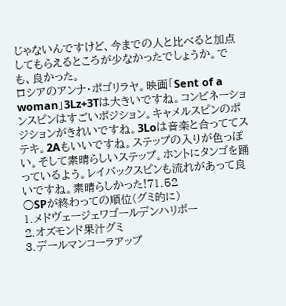じゃないんですけど、今までの人と比べると加点してもらえるところが少なかったでしょうか。でも、良かった。
ロシアのアンナ・ポゴリラヤ。映画「Sent of a woman」3Lz+3Tは大きいですね。コンビネーションスピンはすごいポジション。キャメルスピンのポジションがきれいですね。3Loは音楽と合っててステキ。2Aもいいですね。ステップの入りが色っぽい。そして素晴らしいステップ。ホントにタンゴを踊っているよう。レイバックスピンも流れがあって良いですね。素晴らしかった!71.52
○SPが終わっての順位(グミ的に)
1.メドヴェージェワゴールデンハリボー
2.オズモンド果汁グミ
3.デールマンコーラアップ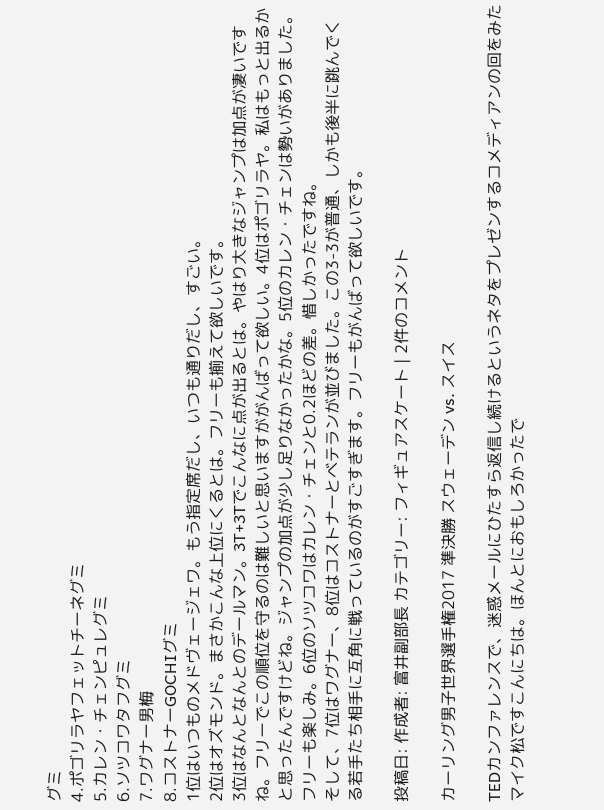グミ
4.ポゴリラヤフェットチーネグミ
5.カレン・チェンピュレグミ
6.ソツコワタフグミ
7.ワグナー男梅
8.コストナーGOCHIグミ
1位はいつものメドヴェージェワ。もう指定席だし、いつも通りだし、すごい。
2位はオズモンド。まさかこんな上位にくるとは。フリーも揃えて欲しいです。
3位はなんとなんとのデールマン。3T+3Tでこんなに点が出るとは。やはり大きなジャンプは加点が凄いですね。フリーでこの順位を守るのは難しいと思いますががんばって欲しい。4位はポゴリラヤ。私はもっと出るかと思ったんですけどね。ジャンプの加点が少し足りなかったかな。5位のカレン・チェンは勢いがありました。フリーも楽しみ。6位のソツコワはカレン・チェンと0.2ほどの差。惜しかったですね。
そして、7位はワグナー、8位はコストナーとベテランが並びました。この3-3が普通、しかも後半に跳んでくる若手たち相手に互角に戦っているのがすごすぎます。フリーもがんばって欲しいです。

投稿日: 作成者: 富井副部長 カテゴリー: フィギュアスケート | 2件のコメント

カーリング男子世界選手権2017 準決勝 スウェーデン vs. スイス

TEDカンファレンスで、迷惑メールにひたすら返信し続けるというネタをプレゼンするコメディアンの回をみたマイク松ですこんにちは。ほんとにおもしろかったで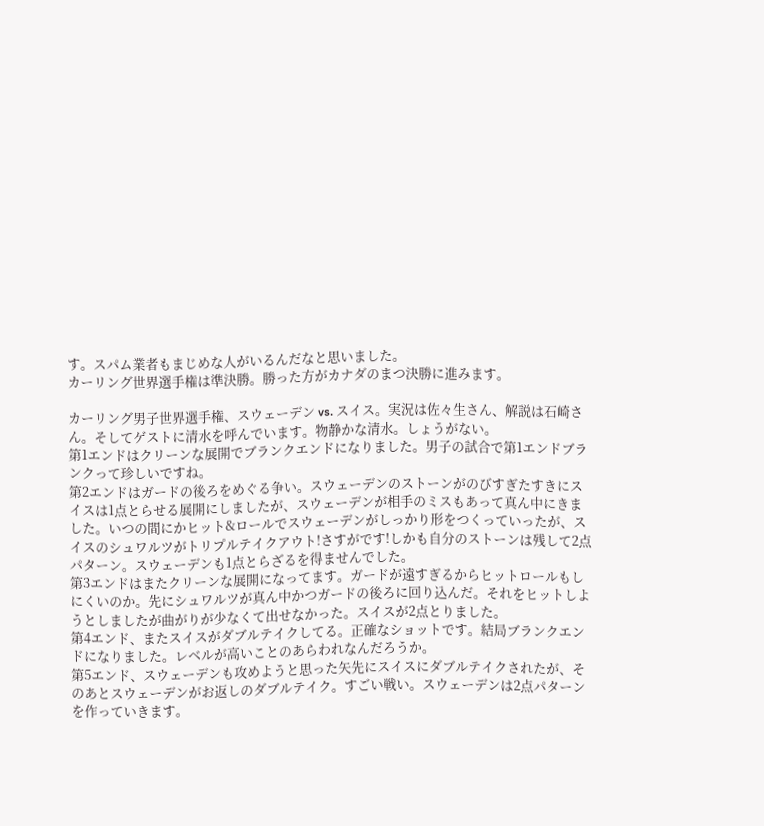す。スパム業者もまじめな人がいるんだなと思いました。
カーリング世界選手権は準決勝。勝った方がカナダのまつ決勝に進みます。

カーリング男子世界選手権、スウェーデン vs. スイス。実況は佐々生さん、解説は石崎さん。そしてゲストに清水を呼んでいます。物静かな清水。しょうがない。
第1エンドはクリーンな展開でブランクエンドになりました。男子の試合で第1エンドブランクって珍しいですね。
第2エンドはガードの後ろをめぐる争い。スウェーデンのストーンがのびすぎたすきにスイスは1点とらせる展開にしましたが、スウェーデンが相手のミスもあって真ん中にきました。いつの間にかヒット&ロールでスウェーデンがしっかり形をつくっていったが、スイスのシュワルツがトリプルテイクアウト!さすがです!しかも自分のストーンは残して2点パターン。スウェーデンも1点とらざるを得ませんでした。
第3エンドはまたクリーンな展開になってます。ガードが遠すぎるからヒットロールもしにくいのか。先にシュワルツが真ん中かつガードの後ろに回り込んだ。それをヒットしようとしましたが曲がりが少なくて出せなかった。スイスが2点とりました。
第4エンド、またスイスがダブルテイクしてる。正確なショットです。結局ブランクエンドになりました。レベルが高いことのあらわれなんだろうか。
第5エンド、スウェーデンも攻めようと思った矢先にスイスにダブルテイクされたが、そのあとスウェーデンがお返しのダブルテイク。すごい戦い。スウェーデンは2点パターンを作っていきます。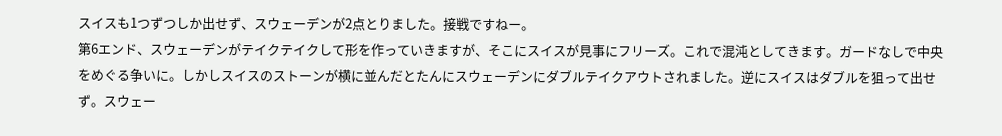スイスも1つずつしか出せず、スウェーデンが2点とりました。接戦ですねー。
第6エンド、スウェーデンがテイクテイクして形を作っていきますが、そこにスイスが見事にフリーズ。これで混沌としてきます。ガードなしで中央をめぐる争いに。しかしスイスのストーンが横に並んだとたんにスウェーデンにダブルテイクアウトされました。逆にスイスはダブルを狙って出せず。スウェー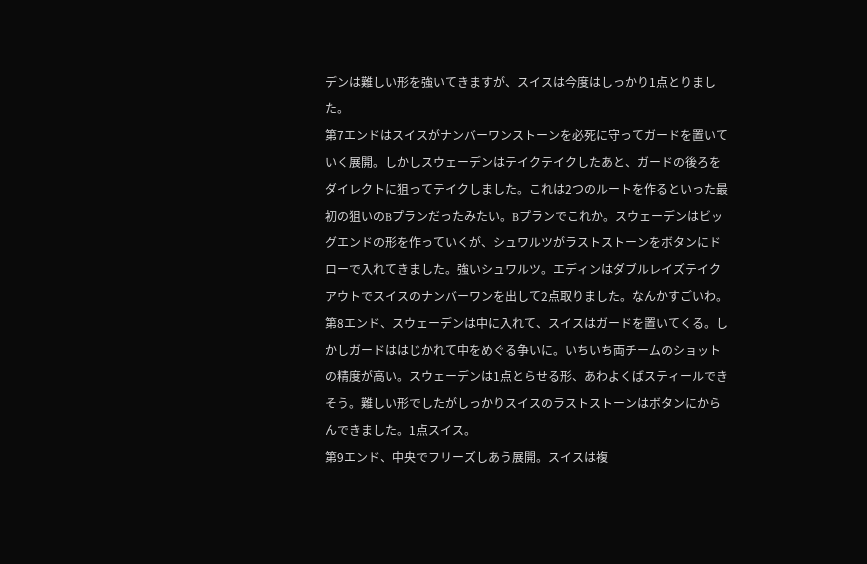デンは難しい形を強いてきますが、スイスは今度はしっかり1点とりました。
第7エンドはスイスがナンバーワンストーンを必死に守ってガードを置いていく展開。しかしスウェーデンはテイクテイクしたあと、ガードの後ろをダイレクトに狙ってテイクしました。これは2つのルートを作るといった最初の狙いのBプランだったみたい。Bプランでこれか。スウェーデンはビッグエンドの形を作っていくが、シュワルツがラストストーンをボタンにドローで入れてきました。強いシュワルツ。エディンはダブルレイズテイクアウトでスイスのナンバーワンを出して2点取りました。なんかすごいわ。
第8エンド、スウェーデンは中に入れて、スイスはガードを置いてくる。しかしガードははじかれて中をめぐる争いに。いちいち両チームのショットの精度が高い。スウェーデンは1点とらせる形、あわよくばスティールできそう。難しい形でしたがしっかりスイスのラストストーンはボタンにからんできました。1点スイス。
第9エンド、中央でフリーズしあう展開。スイスは複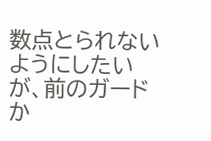数点とられないようにしたいが、前のガードか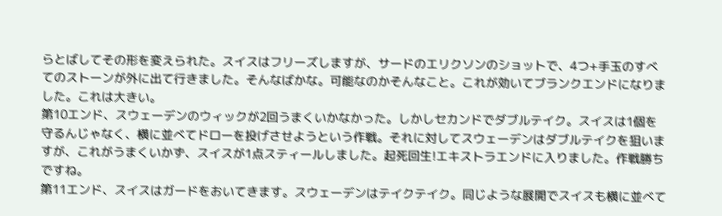らとばしてその形を変えられた。スイスはフリーズしますが、サードのエリクソンのショットで、4つ+手玉のすべてのストーンが外に出て行きました。そんなばかな。可能なのかそんなこと。これが効いてブランクエンドになりました。これは大きい。
第10エンド、スウェーデンのウィックが2回うまくいかなかった。しかしセカンドでダブルテイク。スイスは1個を守るんじゃなく、横に並べてドローを投げさせようという作戦。それに対してスウェーデンはダブルテイクを狙いますが、これがうまくいかず、スイスが1点スティールしました。起死回生!エキストラエンドに入りました。作戦勝ちですね。
第11エンド、スイスはガードをおいてきます。スウェーデンはテイクテイク。同じような展開でスイスも横に並べて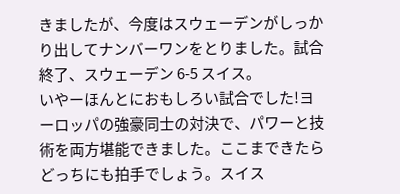きましたが、今度はスウェーデンがしっかり出してナンバーワンをとりました。試合終了、スウェーデン 6-5 スイス。
いやーほんとにおもしろい試合でした!ヨーロッパの強豪同士の対決で、パワーと技術を両方堪能できました。ここまできたらどっちにも拍手でしょう。スイス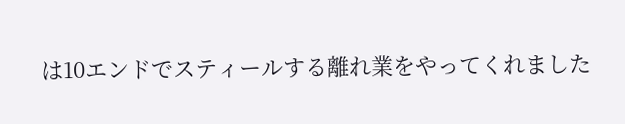は10エンドでスティールする離れ業をやってくれました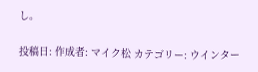し。

投稿日: 作成者: マイク松 カテゴリー: ウインター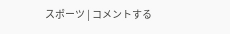スポーツ | コメントする